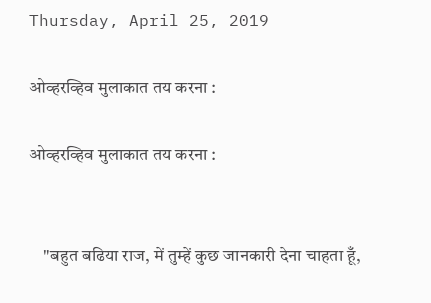Thursday, April 25, 2019

ओव्हरव्हिव मुलाकात तय करना :

ओव्हरव्हिव मुलाकात तय करना :


    "बहुत बढिया राज, में तुम्हें कुछ जानकारी देना चाहता हूँ,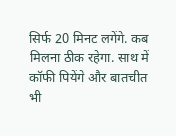सिर्फ 20 मिनट लगेंगे. कब मिलना ठीक रहेगा. साथ में कॉफी पियेंगे और बातचीत भी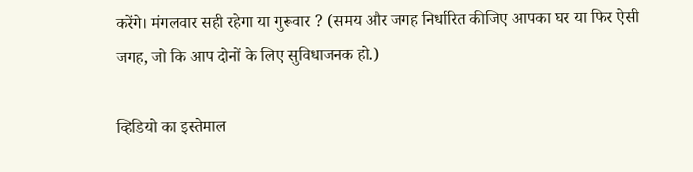करेंगे। मंगलवार सही रहेगा या गुरूवार ? (समय और जगह निर्धारित कीजिए आपका घर या फिर ऐसी जगह, जो कि आप दोनों के लिए सुविधाजनक हो.)

व्हिडियो का इस्तेमाल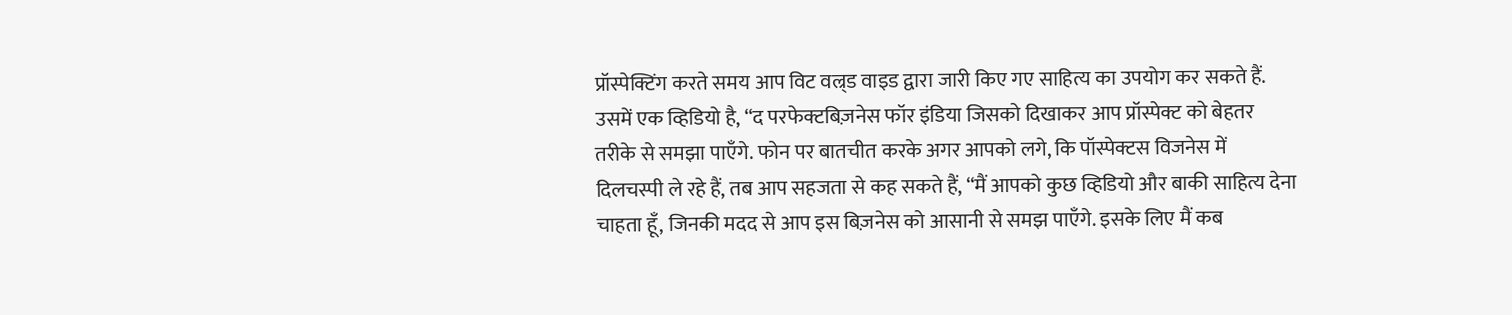प्रॉस्पेक्टिंग करते समय आप विट वल्र्ड वाइड द्वारा जारी किए गए साहित्य का उपयोग कर सकते हैं. उसमें एक व्हिडियो है, “द परफेक्टबिज़नेस फॉर इंडिया जिसको दिखाकर आप प्रॉस्पेक्ट को बेहतर तरीके से समझा पाएँगे. फोन पर बातचीत करके अगर आपको लगे, कि पॉस्पेक्टस विजनेस में दिलचस्पी ले रहे हैं, तब आप सहजता से कह सकते हैं, “मैं आपको कुछ व्हिडियो और बाकी साहित्य देना चाहता हूँ, जिनकी मदद से आप इस बिज़नेस को आसानी से समझ पाएँगे. इसके लिए मैं कब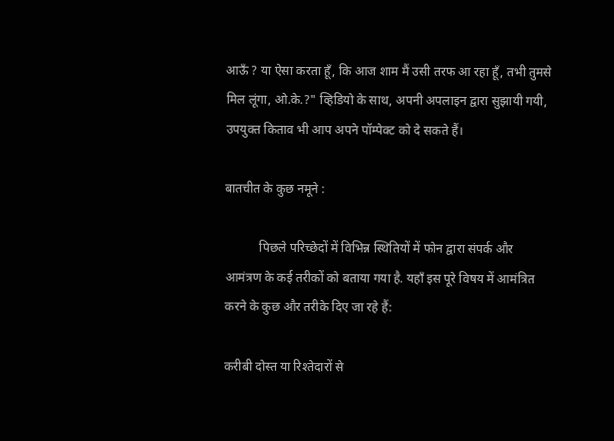आऊँ ? या ऐसा करता हूँ, कि आज शाम मैं उसी तरफ आ रहा हूँ, तभी तुमसे मिल लूंगा, ओ.के.?" व्हिडियो के साथ, अपनी अपलाइन द्वारा सुझायी गयी, उपयुक्त किताव भी आप अपने पॉम्पेक्ट को दे सकते हैं।

बातचीत के कुछ नमूने :

           पिछले परिच्छेदों में विभिन्न स्थितियों में फोन द्वारा संपर्क और आमंत्रण के कई तरीकों को बताया गया है. यहाँ इस पूरे विषय में आमंत्रित करने के कुछ और तरीके दिए जा रहे हैं:

करीबी दोस्त या रिश्तेदारों से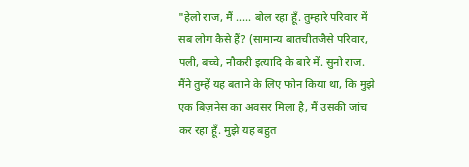"हेलो राज, मैं ..... बोल रहा हूँ. तुम्हारे परिवार में सब लोग कैसे हैं? (सामान्य बातचीतजैसे परिवार, पली, बच्चे, नौकरी इत्यादि के बारे में. सुनो राज. मैंने तुम्हें यह बताने के लिए फोन किया था, कि मुझे एक बिज़नेस का अवसर मिला है, मैं उसकी जांच कर रहा हूँ. मुझे यह बहुत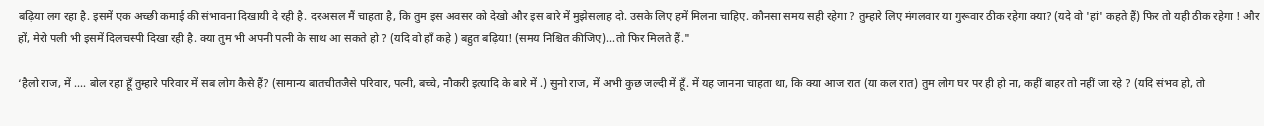बढ़िया लग रहा है. इसमें एक अच्छी कमाई की संभावना दिखायी दे रही है. दरअसल मैं चाहता है, कि तुम इस अवसर को देखो और इस बारे में मुझेसलाह दो. उसके लिए हमें मिलना चाहिए. कौनसा समय सही रहेगा ? तुम्हारे लिए मंगलवार या गुरूवार ठीक रहेगा क्या? (यदे वो 'हां' कहते हैं) फिर तो यही ठीक रहेगा ! और हों, मेरो पली भी इसमें दिलचस्पी दिखा रही है. क्या तुम भी अपनी पत्नी के साथ आ सकते हो ? (यदि वो हाँ कहे ) बहुत बढ़िया! (समय निश्चित कीजिए)...तो फिर मिलते हैं."

‘हैलो राज, में .... बोल रहा हूँ तुम्हारे परिवार में सब लोग कैसे हैं? (सामान्य बातचीतजैसे परिवार, पत्नी, बच्चे, नौकरी इत्यादि के बारे में .) सुनो राज, में अभी कुछ जल्दी में हूँ. में यह जानना चाहता था, कि क्या आज रात (या कल रात) तुम लोग घर पर ही हो ना, कहीं बाहर तो नहीं जा रहे ? (यदि संभव हो, तो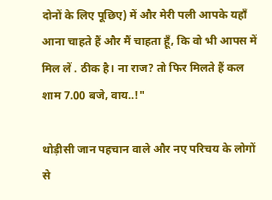दोनों के लिए पूछिए) में और मेरी पली आपके यहाँ आना चाहते हैं और मैं चाहता हूँ, कि वो भी आपस में मिल लें . ठीक है। ना राज? तो फिर मिलते हैं कल शाम 7.00 बजे, वाय..!"

थोड़ीसी जान पहचान वाले और नए परिचय के लोगों से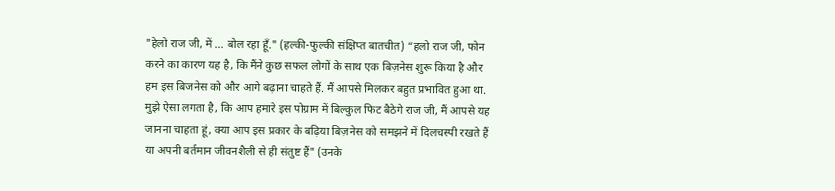"हेलो राज जी, में ... बोल रहा हूँ." (हल्की-फुल्की संक्षिप्त बातचीत) “हलो राज जी, फोन करने का कारण यह है, कि मैंने कुछ सफल लोगों के साथ एक बिज़नेस शुरू किया है और हम इस बिजनेस को और आगे बढ़ाना चाहते हैं. मैं आपसे मिलकर बहुत प्रभावित हुआ था. मुझे ऐसा लगता है, कि आप हमारे इस पोग्राम में बिल्कुल फिट बैठेगे राज जी, मैं आपसे यह जानना चाहता हूं, क्या आप इस प्रकार के बढ़िया बिज़नेस को समझने में दिलचस्पी रखते हैं या अपनी बर्तमान जीवनशैली से ही संतुष्ट हैं" (उनके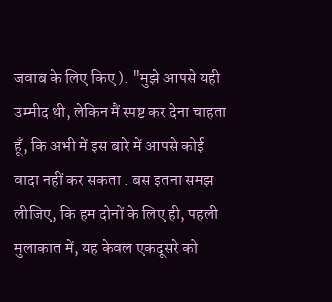जवाब के लिए किए ). "मुझे आपसे यही उम्मीद थी, लेकिन मैं स्पष्ट कर देना चाहता हूँ, कि अभी में इस बारे में आपसे कोई वादा नहीं कर सकता . बस इतना समझ लीजिए, कि हम दोनों के लिए ही, पहली मुलाकात में, यह केवल एकदूसरे को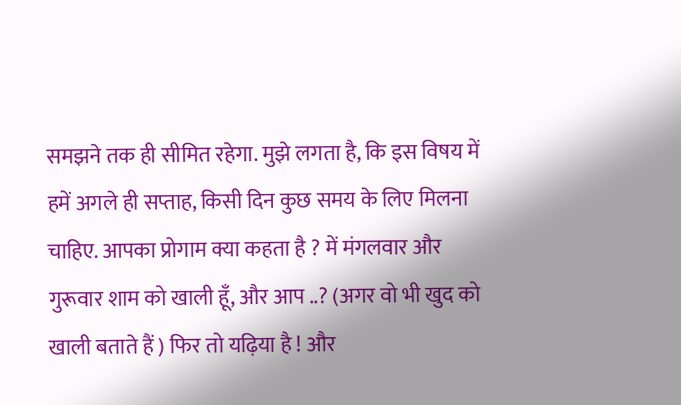समझने तक ही सीमित रहेगा. मुझे लगता है, कि इस विषय में हमें अगले ही सप्ताह, किसी दिन कुछ समय के लिए मिलना चाहिए. आपका प्रोगाम क्या कहता है ? में मंगलवार और गुरूवार शाम को खाली हूँ, और आप ..? (अगर वो भी खुद को खाली बताते हैं ) फिर तो यढ़िया है ! और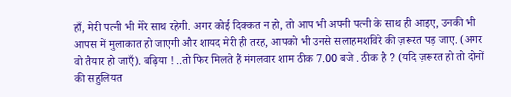हाँ, मेरी पत्नी भी मेरे साथ रहेगी. अगर कोई दिक्कत न हो, तो आप भी अपनी पत्नी के साथ ही आइए, उनकी भी आपस में मुलाकात हो जाएगी और शायद मेरी ही तरह, आपको भी उनसे सलाहमशविरे की ज़रूरत पड़ जाए. (अगर वो तैयार हो जाएँ). बढ़िया ! ..तो फिर मिलते हैं मंगलवार शाम ठीक 7.00 बजे . ठीक है ? (यदि ज़रूरत हो तो दोनों की सहुलियत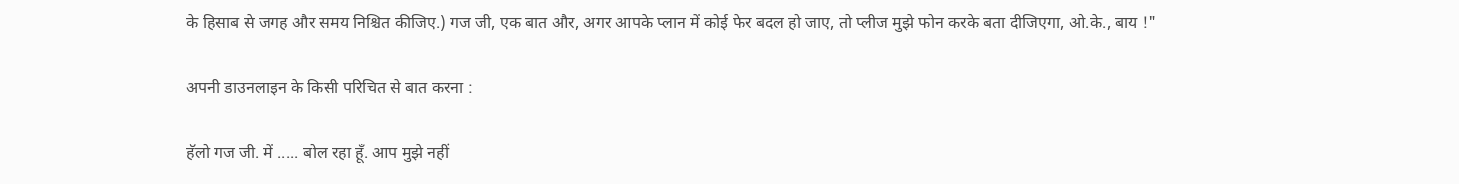के हिसाब से जगह और समय निश्चित कीजिए.) गज जी, एक बात और, अगर आपके प्लान में कोई फेर बदल हो जाए, तो प्लीज मुझे फोन करके बता दीजिएगा, ओ.के., बाय !"

अपनी डाउनलाइन के किसी परिचित से बात करना :

हॅलो गज जी. में ..... बोल रहा हूँ. आप मुझे नहीं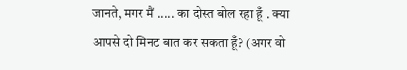जानते, मगर मैं ..... का दोस्त बोल रहा हूँ . क्या आपसे दो मिनट बात कर सकता हूँ? (अगर वो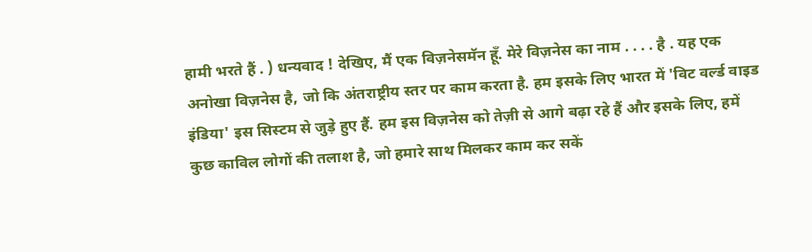हामी भरते हैं . ) धन्यवाद ! देखिए, मैं एक विज़नेसमॅन हूँ. मेरे विज़नेस का नाम . . . . है . यह एक अनोखा विज़नेस है, जो कि अंतराष्ट्रीय स्तर पर काम करता है. हम इसके लिए भारत में 'विट वर्ल्ड वाइड इंडिया' इस सिस्टम से जुड़े हुए हैं. हम इस विज़नेस को तेज़ी से आगे बढ़ा रहे हैं और इसके लिए, हमें कुछ काविल लोगों की तलाश है, जो हमारे साथ मिलकर काम कर सकें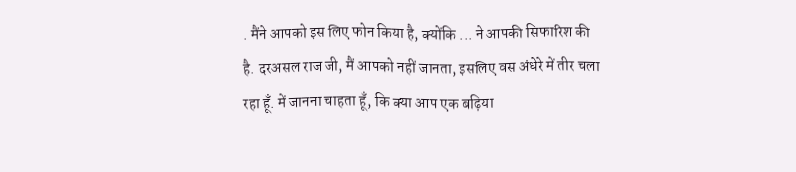. मैंने आपको इस लिए फोन किया है, क्योंकि ... ने आपकी सिफारिश की है. दरअसल राज जी, मैं आपको नहीं जानता, इसलिए वस अंधेरे में तीर चला रहा हूँ. में जानना चाहता हूँ, कि क्या आप एक बढ़िया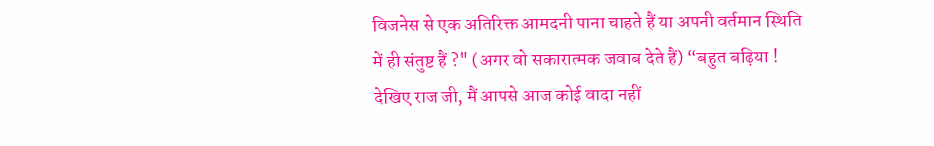विजनेस से एक अतिरिक्त आमदनी पाना चाहते हैं या अपनी वर्तमान स्थिति में ही संतुष्ट हैं ?" (अगर वो सकारात्मक जवाब देते हैं) “बहुत बढ़िया ! देखिए राज जी, मैं आपसे आज कोई वादा नहीं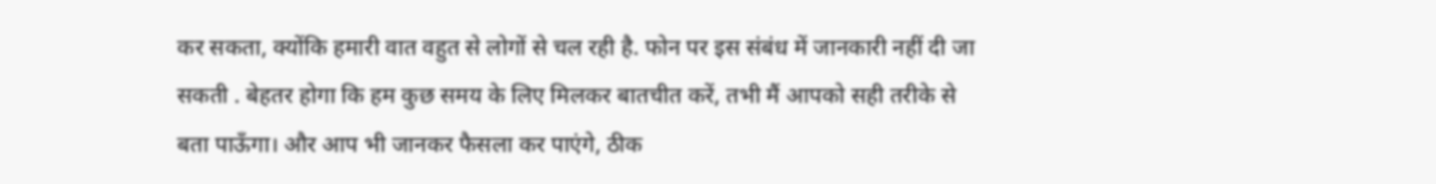कर सकता, क्योंकि हमारी वात वहुत से लोगों से चल रही है. फोन पर इस संबंध में जानकारी नहीं दी जा सकती . बेहतर होगा कि हम कुछ समय के लिए मिलकर बातचीत करें, तभी मैं आपको सही तरीके से बता पाऊँगा। और आप भी जानकर फैसला कर पाएंगे, ठीक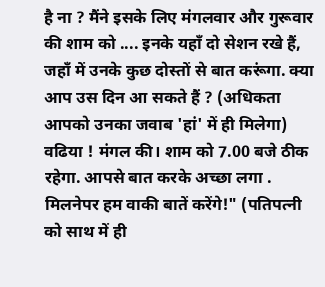है ना ? मैंने इसके लिए मंगलवार और गुरूवार की शाम को .... इनके यहाँ दो सेशन रखे हैं, जहाँ में उनके कुछ दोस्तों से बात करूंगा. क्या आप उस दिन आ सकते हैं ? (अधिकता आपको उनका जवाब 'हां' में ही मिलेगा) वढिया ! मंगल की। शाम को 7.00 बजे ठीक रहेगा. आपसे बात करके अच्छा लगा . मिलनेपर हम वाकी बातें करेंगे!" (पतिपत्नी को साथ में ही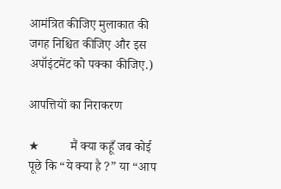आमंत्रित कीजिए मुलाकात की जगह निश्चित कीजिए और इस अपॉइंटमेंट को पक्का कीजिए.)

आपत्तियों का निराकरण

★          मैं क्या कहूँ जब कोई पूछे कि “ये क्या है ?” या “आप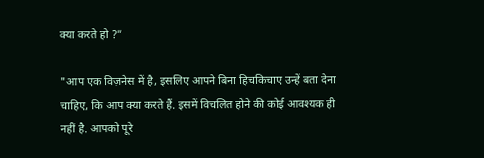क्या करते हो ?”

"आप एक विज़नेस में है, इसलिए आपने बिना हिचकिचाए उन्हें बता देना चाहिए, कि आप क्या करते हैं. इसमें विचलित होने की कोई आवश्यक ही नहीं है. आपको पूरे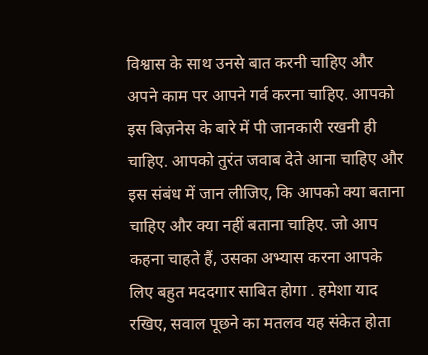विश्वास के साथ उनसे बात करनी चाहिए और अपने काम पर आपने गर्व करना चाहिए. आपको इस बिज़नेस के बारे में पी जानकारी रखनी ही चाहिए. आपको तुरंत जवाब देते आना चाहिए और इस संबंध में जान लीजिए, कि आपको क्या बताना चाहिए और क्या नहीं बताना चाहिए. जो आप कहना चाहते हैं, उसका अभ्यास करना आपके लिए बहुत मददगार साबित होगा . हमेशा याद रखिए, सवाल पूछने का मतलव यह संकेत होता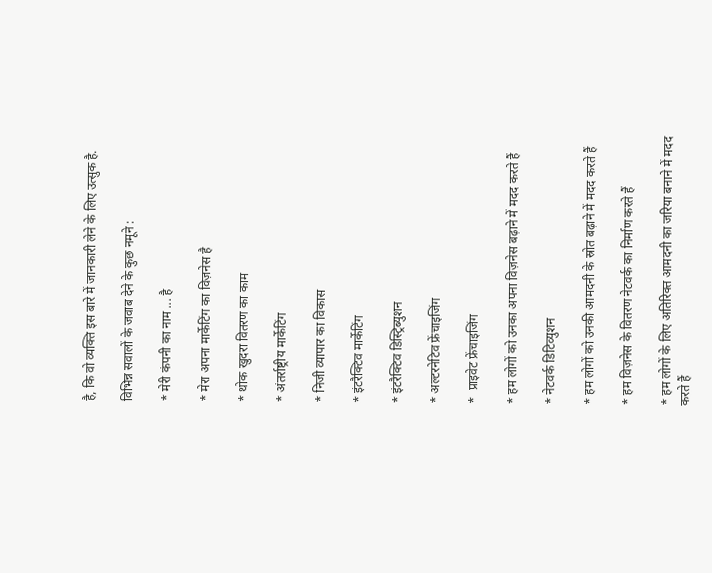है, कि वो व्यक्ति इस बारे में जानकारी लेने के लिए उत्सुक है.

विभिन्न सवालों के जवाब देने के कुछ नमूने :

* मेरी कंपनी का नाम ... है

* मेरा अपना मार्केटिंग का विज़नेस है

* थोक खुदरा वितरण का काम

* अंतर्राष्ट्रीय मार्केटिंग

* निजी व्यापार का विकास

* इंटरैक्टिव मार्केटिंग

* इंटरैक्टिव डिस्ट्रिब्युशन

* अल्टरनेटिव फ्रेंचाइजिंग

*  प्राइवेट फ्रेंचाइजिंग

* हम लोगों को उनका अपना विज़नेस बढ़ाने में मदद करते हैं

* नेटवर्क डिटिव्युशन

* हम लोगों को उनकी आमदनी के स्रोत बढ़ाने में मदद करते हैं

* हम विज़नेस के वितरण नेटवर्क का निर्माण करते हैं

* हम लोगों के लिए अतिरिक्त आमदनी का जरिया बनाने में मदद करते हैं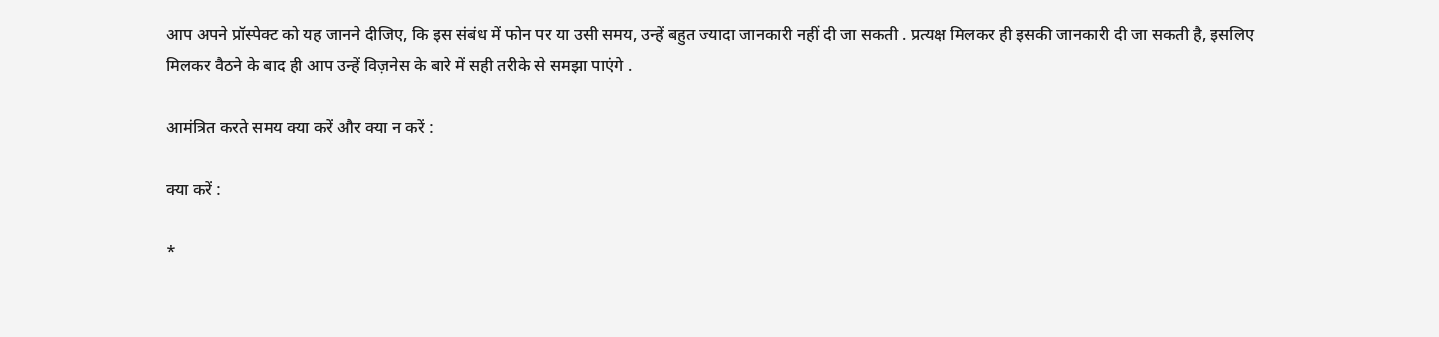आप अपने प्रॉस्पेक्ट को यह जानने दीजिए, कि इस संबंध में फोन पर या उसी समय, उन्हें बहुत ज्यादा जानकारी नहीं दी जा सकती . प्रत्यक्ष मिलकर ही इसकी जानकारी दी जा सकती है, इसलिए मिलकर वैठने के बाद ही आप उन्हें विज़नेस के बारे में सही तरीके से समझा पाएंगे .

आमंत्रित करते समय क्या करें और क्या न करें :

क्या करें :

*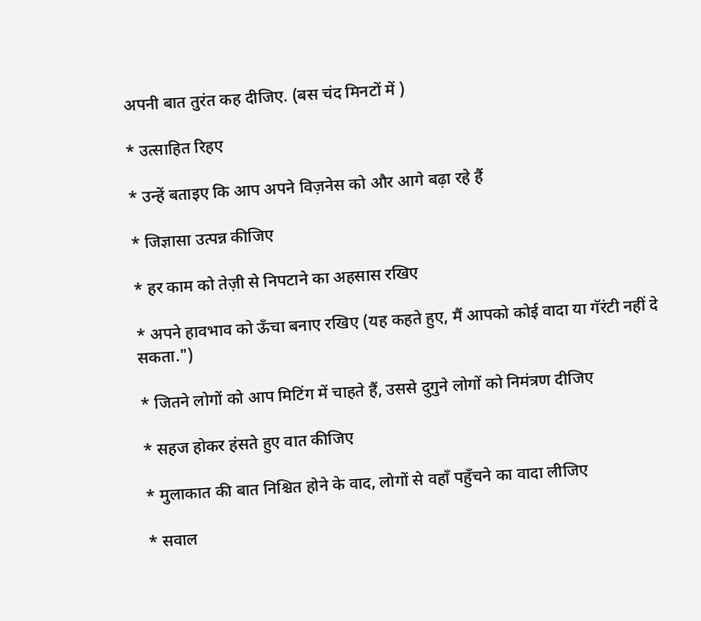अपनी बात तुरंत कह दीजिए. (बस चंद मिनटों में )

* उत्साहित रिहए

* उन्हें बताइए कि आप अपने विज़नेस को और आगे बढ़ा रहे हैं

* जिज्ञासा उत्पन्न कीजिए

* हर काम को तेज़ी से निपटाने का अहसास रखिए

* अपने हावभाव को ऊँचा बनाए रखिए (यह कहते हुए, मैं आपको कोई वादा या गॅरंटी नहीं दे सकता.")

* जितने लोगों को आप मिटिंग में चाहते हैं, उससे दुगुने लोगों को निमंत्रण दीजिए

* सहज होकर हंसते हुए वात कीजिए

* मुलाकात की बात निश्चित होने के वाद, लोगों से वहाँ पहुँचने का वादा लीजिए

* सवाल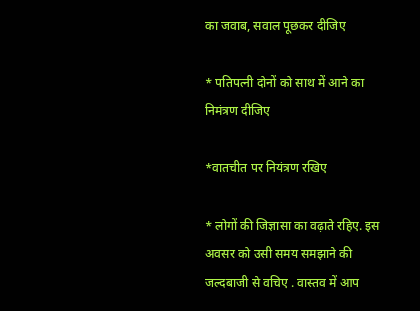का जवाब, सवाल पूछकर दीजिए

* पतिपत्नी दोनों को साथ में आने का निमंत्रण दीजिए

*वातचीत पर नियंत्रण रखिए

* लोगों की जिज्ञासा का वढ़ाते रहिए. इस अवसर को उसी समय समझाने की जल्दबाजी से वचिए . वास्तव में आप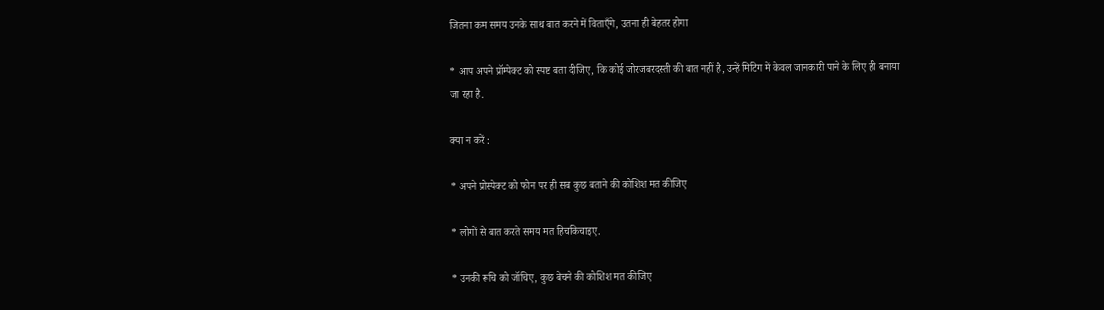जितना कम समय उनके साथ बात करने में विताएँगे, उतना ही बेहतर होगा

* आप अपने प्रॉम्पेक्ट को स्पष्ट बता दीजिए, कि कोई जोरजबरदस्ती की बात नहीं है, उन्हें मिटिग में केवल जानकारी पाने के लिए ही बनाया
जा रहा है.

क्या न करें :

* अपने प्रोस्पेक्ट को फोन पर ही सब कुछ बताने की कोशिश मत कीजिए

* लोगों से बात करते समय मत हिचकिचाइए.

* उनकी रूचि को जॉचिए, कुछ बेचने की कोशिश मत कीजिए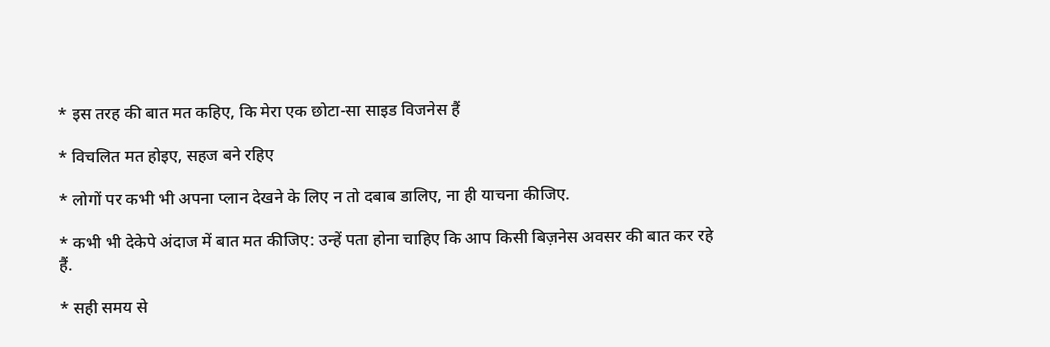* इस तरह की बात मत कहिए, कि मेरा एक छोटा-सा साइड विजनेस हैं

* विचलित मत होइए, सहज बने रहिए

* लोगों पर कभी भी अपना प्लान देखने के लिए न तो दबाब डालिए, ना ही याचना कीजिए.

* कभी भी देकेपे अंदाज में बात मत कीजिए: उन्हें पता होना चाहिए कि आप किसी बिज़नेस अवसर की बात कर रहे हैं.

* सही समय से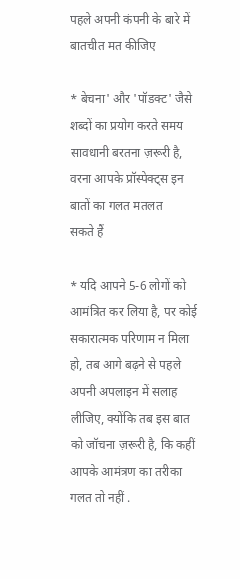पहले अपनी कंपनी के बारे में बातचीत मत कीजिए

* बेचना' और 'पॉडक्ट' जैसे शब्दों का प्रयोग करते समय सावधानी बरतना ज़रूरी है, वरना आपके प्रॉस्पेक्ट्स इन बातों का गलत मतलत
सकते हैं

* यदि आपने 5-6 लोगों को आमंत्रित कर लिया है, पर कोई सकारात्मक परिणाम न मिला हो, तब आगे बढ़ने से पहले अपनी अपलाइन में सलाह लीजिए, क्योंकि तब इस बात को जॉचना ज़रूरी है, कि कहीं आपके आमंत्रण का तरीका गलत तो नहीं .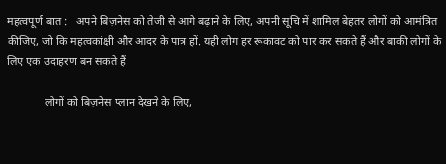महत्वपूर्ण बात :   अपने बिज़नेस को तेजी से आगे बढ़ाने के लिए, अपनी सूचि में शामिल बेहतर लोगों को आमंत्रित कीजिए, जो कि महत्वकांक्षी और आदर के पात्र हों. यही लोग हर रूकावट को पार कर सकते हैं और बाकी लोगों के लिए एक उदाहरण बन सकते हैं

             लोगों को बिज़नेस प्लान देखने के लिए,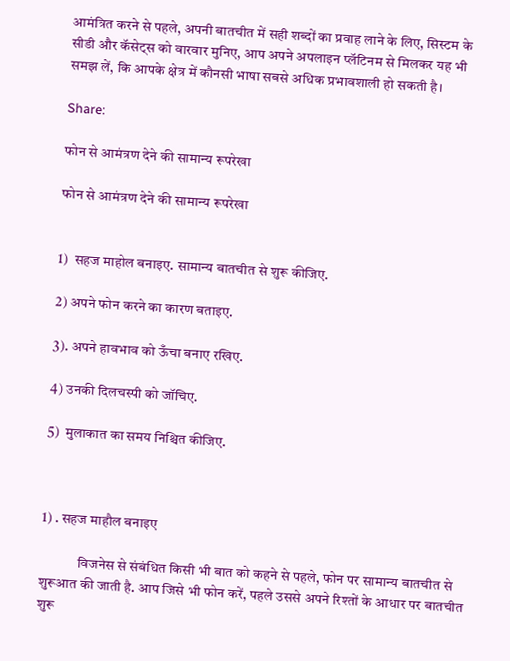आमंत्रित करने से पहले, अपनी बातचीत में सही शब्दों का प्रवाह लाने के लिए, सिस्टम के सीडी और कॅसेट्स को वारवार मुनिए, आप अपने अपलाइन प्लॅटिनम से मिलकर यह भी समझ लें, कि आपके क्षेत्र में कौनसी भाषा सबसे अधिक प्रभावशाली हो सकती है।

Share:

फोन से आमंत्रण देने की सामान्य रूपरेखा

फोन से आमंत्रण देने की सामान्य रूपरेखा


1)  सहज माहोल बनाइए. सामान्य बातचीत से शुरू कीजिए.

2) अपने फोन करने का कारण बताइए.

3). अपने हावभाव को ऊँचा बनाए रखिए.

4) उनकी दिलचस्पी को जॉचिए.

5)  मुलाकात का समय निश्चित कीजिए.



1) . सहज माहौल बनाइए

             विजनेस से संबंधित किसी भी बात को कहने से पहले, फोन पर सामान्य बातचीत से शुरूआत की जाती है. आप जिसे भी फोन करें, पहले उससे अपने रिश्तों के आधार पर बातचीत शुरू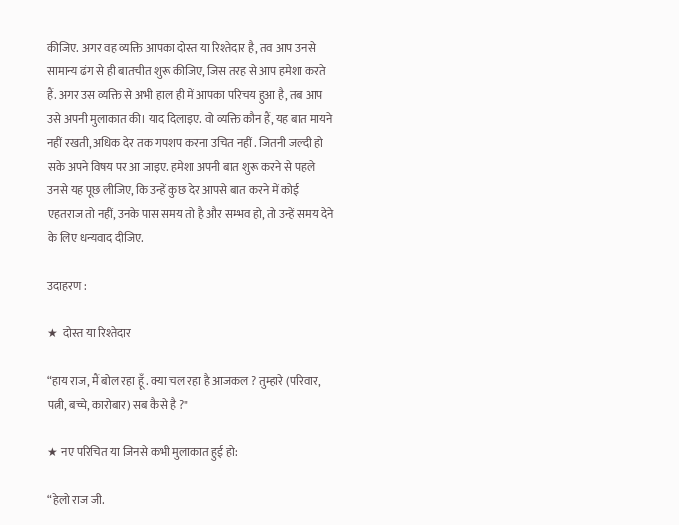कीजिए. अगर वह व्यक्ति आपका दोस्त या रिश्तेदार है, तव आप उनसे सामान्य ढंग से ही बातचीत शुरू कीजिए, जिस तरह से आप हमेशा करते हैं. अगर उस व्यक्ति से अभी हाल ही में आपका परिचय हुआ है, तब आप उसे अपनी मुलाकात की। याद दिलाइए. वो व्यक्ति कौन हैं, यह बात मायने नहीं रखती, अधिक देर तक गपशप करना उचित नहीं . जितनी जल्दी हो सके अपने विषय पर आ जाइए. हमेशा अपनी बात शुरू करने से पहले उनसे यह पूछ लीजिए, कि उन्हें कुछ देर आपसे बात करने में कोई एहतराज तो नहीं, उनके पास समय तो है और सम्भव हो, तो उन्हें समय देने के लिए धन्यवाद दीजिए.

उदाहरण :

★  दोस्त या रिश्तेदार

“हाय राज, मैं बोल रहा हूँ . क्या चल रहा है आजकल ? तुम्हारे (परिवार, पत्नी, बच्चे, कारोबार) सब कैसे है ?"

★ नए परिचित या जिनसे कभी मुलाकात हुई हो:

“हेलो राज जी.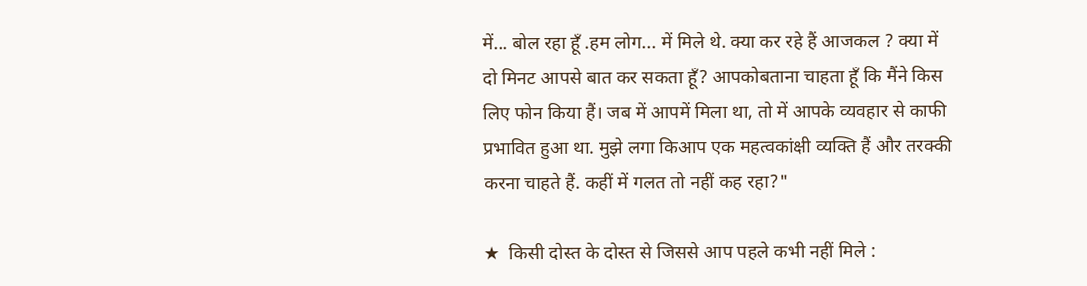में... बोल रहा हूँ .हम लोग... में मिले थे. क्या कर रहे हैं आजकल ? क्या में दो मिनट आपसे बात कर सकता हूँ? आपकोबताना चाहता हूँ कि मैंने किस लिए फोन किया हैं। जब में आपमें मिला था, तो में आपके व्यवहार से काफी प्रभावित हुआ था. मुझे लगा किआप एक महत्वकांक्षी व्यक्ति हैं और तरक्की करना चाहते हैं. कहीं में गलत तो नहीं कह रहा?"

★  किसी दोस्त के दोस्त से जिससे आप पहले कभी नहीं मिले :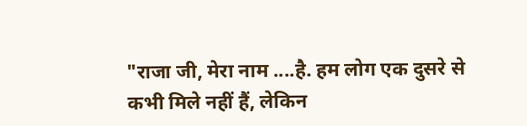"राजा जी, मेरा नाम ....है. हम लोग एक दुसरे से कभी मिले नहीं हैं, लेकिन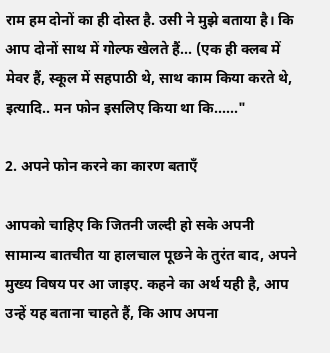राम हम दोनों का ही दोस्त है. उसी ने मुझे बताया है। कि आप दोनों साथ में गोल्फ खेलते हैं... (एक ही क्लब में मेवर हैं, स्कूल में सहपाठी थे, साथ काम किया करते थे, इत्यादि.. मन फोन इसलिए किया था कि......"

2. अपने फोन करने का कारण बताएँ

आपको चाहिए कि जितनी जल्दी हो सके अपनी सामान्य बातचीत या हालचाल पूछने के तुरंत बाद, अपने मुख्य विषय पर आ जाइए. कहने का अर्थ यही है, आप उन्हें यह बताना चाहते हैं, कि आप अपना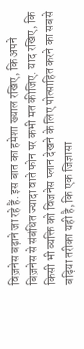विज़नेस बढ़ाने जा रहे हैं. इस बात का हमेशा ख्याल रखिए, कि अपने
बिज़नेस से संबंधित ज्यादा वाते फोन पर कभी मत कीजिए. याद रखिए, कि किसी भी व्यक्ति को विजनेस प्लान देखने के लिए पोत्साहित करने का सबसे बढ़िया तरीका यही है, कि एक जिज्ञासा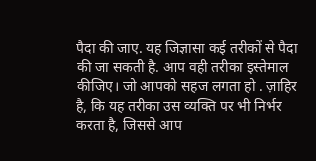पैदा की जाए. यह जिज्ञासा कई तरीकों से पैदा की जा सकती है. आप वही तरीका इस्तेमाल कीजिए। जो आपको सहज लगता हो . ज़ाहिर है, कि यह तरीका उस व्यक्ति पर भी निर्भर करता है, जिससे आप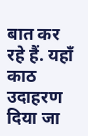बात कर रहे हैं. यहाँ काठ उदाहरण दिया जा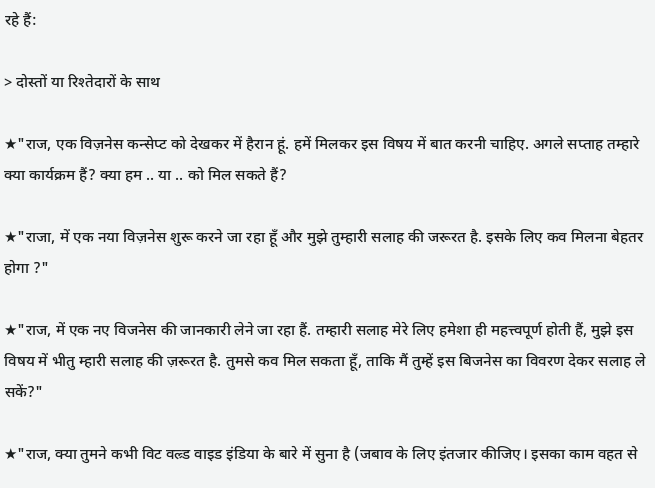रहे हैं:

> दोस्तों या रिश्तेदारों के साथ

★"राज, एक विज़नेस कन्सेप्ट को देखकर में हैरान हूं. हमें मिलकर इस विषय में बात करनी चाहिए. अगले सप्ताह तम्हारे क्या कार्यक्रम हैं? क्या हम .. या .. को मिल सकते हैं?

★"राजा, में एक नया विज़नेस शुरू करने जा रहा हूँ और मुझे तुम्हारी सलाह की जरूरत है. इसके लिए कव मिलना बेहतर होगा ?"

★"राज, में एक नए विजनेस की जानकारी लेने जा रहा हैं. तम्हारी सलाह मेरे लिए हमेशा ही महत्त्वपूर्ण होती हैं, मुझे इस विषय में भीतु म्हारी सलाह की ज़रूरत है. तुमसे कव मिल सकता हूँ, ताकि मैं तुम्हें इस बिजनेस का विवरण देकर सलाह ले सकें?"

★"राज, क्या तुमने कभी विट वल्र्ड वाइड इंडिया के बारे में सुना है (जबाव के लिए इंतजार कीजिए। इसका काम वहत से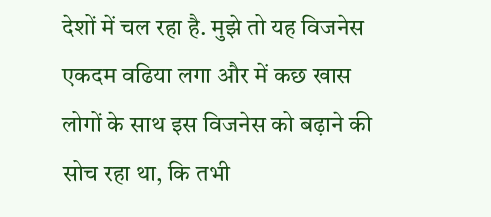देशों में चल रहा है. मुझे तो यह विजनेस एकदम वढिया लगा और में कछ खास लोगों के साथ इस विजनेस को बढ़ाने की सोच रहा था, कि तभी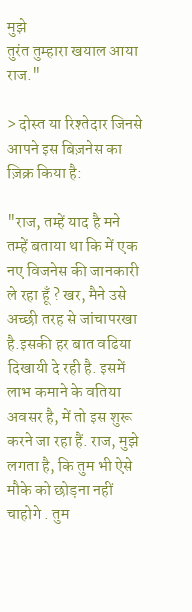मुझे
तुरंत तुम्हारा खयाल आया राज."

> दोस्त या रिश्तेदार जिनसे आपने इस बिज़नेस का ज़िक्र किया है:

"राज, तम्हें याद है मने तम्हें बताया था कि में एक नए विजनेस की जानकारी ले रहा हूँ ? खर, मैने उसे अच्छी तरह से जांचापरखा है.इसकी हर बात वढिया दिखायी दे रही है. इसमें लाभ कमाने के वतिया अवसर है, में तो इस शुरू करने जा रहा हैं. राज, मुझे लगता है, कि तुम भी ऐसे मौके को छोड़ना नहीं चाहोगे . तुम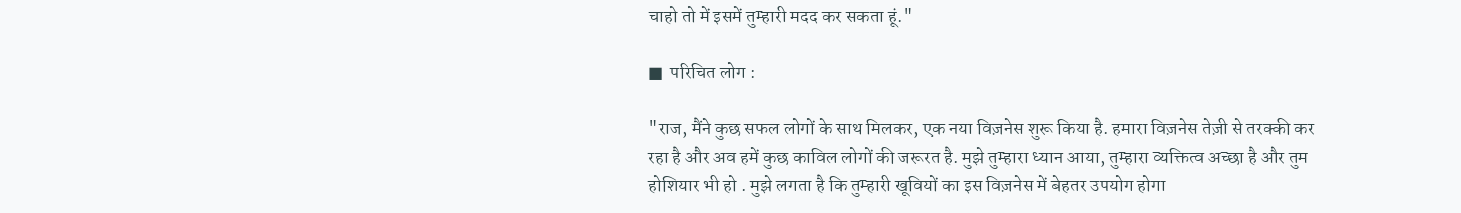चाहो तो में इसमें तुम्हारी मदद कर सकता हूं."

■  परिचित लोग :

"राज, मैंने कुछ सफल लोगों के साथ मिलकर, एक नया विज़नेस शुरू किया है. हमारा विज़नेस तेज़ी से तरक्की कर रहा है और अव हमें कुछ काविल लोगों की जरूरत है. मुझे तुम्हारा ध्यान आया, तुम्हारा व्यक्तित्व अच्छा है और तुम होशियार भी हो . मुझे लगता है कि तुम्हारी खूवियों का इस विज़नेस में बेहतर उपयोग होगा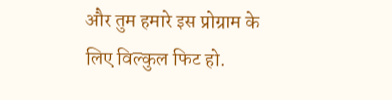और तुम हमारे इस प्रोग्राम के लिए विल्कुल फिट हो.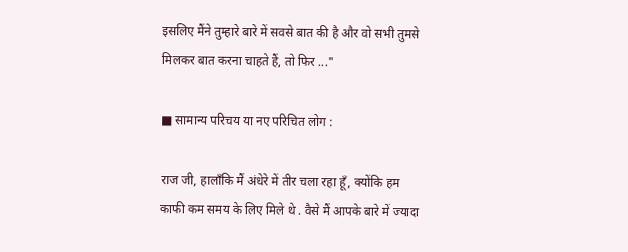इसलिए मैंने तुम्हारे बारे में सवसे बात की है और वो सभी तुमसे मिलकर बात करना चाहते हैं, तो फिर ..."

■ सामान्य परिचय या नए परिचित लोग :

राज जी, हालाँकि मैं अंधेरे में तीर चला रहा हूँ, क्योंकि हम काफी कम समय के लिए मिले थे . वैसे मैं आपके बारे में ज्यादा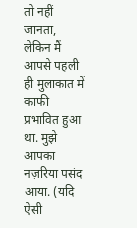तो नहीं जानता, लेकिन मैं आपसे पहली ही मुलाकात में काफी प्रभावित हुआ था. मुझे आपका नज़रिया पसंद आया. (यदि ऐसी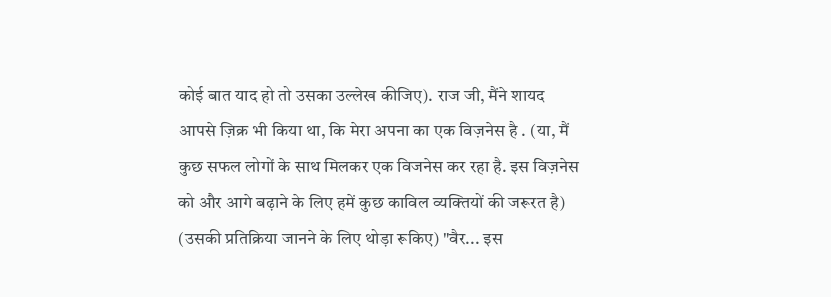कोई बात याद हो तो उसका उल्लेख कीजिए). राज जी, मैंने शायद आपसे ज़िक्र भी किया था, कि मेरा अपना का एक विज़नेस है . (या, मैं कुछ सफल लोगों के साथ मिलकर एक विजनेस कर रहा है. इस विज़नेस को और आगे बढ़ाने के लिए हमें कुछ काविल व्यक्तियों की जरूरत है) (उसकी प्रतिक्रिया जानने के लिए थोड़ा रूकिए) "वैर... इस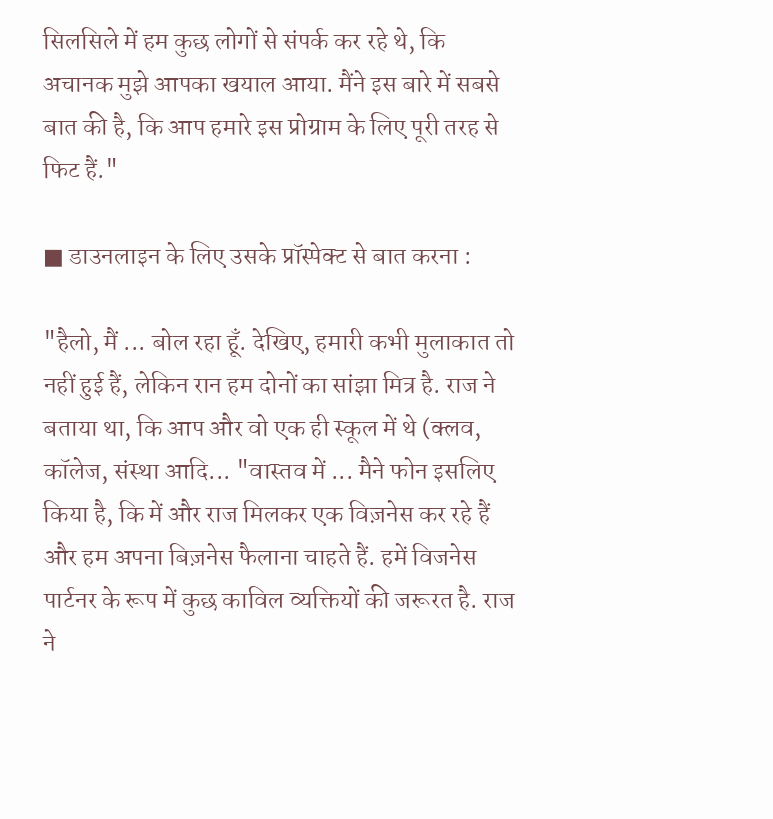सिलसिले में हम कुछ लोगों से संपर्क कर रहे थे, कि अचानक मुझे आपका खयाल आया. मैंने इस बारे में सबसे बात की है, कि आप हमारे इस प्रोग्राम के लिए पूरी तरह से फिट हैं."

■ डाउनलाइन के लिए उसके प्रॉस्पेक्ट से बात करना :

"हैलो, मैं ... बोल रहा हूँ. देखिए, हमारी कभी मुलाकात तो नहीं हुई हैं, लेकिन रान हम दोनों का सांझा मित्र है. राज ने बताया था, कि आप और वो एक ही स्कूल में थे (क्लव, कॉलेज, संस्था आदि... "वास्तव में ... मैने फोन इसलिए किया है, कि में और राज मिलकर एक विज़नेस कर रहे हैं और हम अपना बिज़नेस फैलाना चाहते हैं. हमें विजनेस पार्टनर के रूप में कुछ काविल व्यक्तियों की जरूरत है. राज ने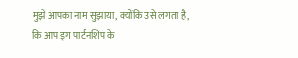मुझे आपका नाम सुझाया, क्योंकि उसे लगता है, कि आप इग पार्टनशिप के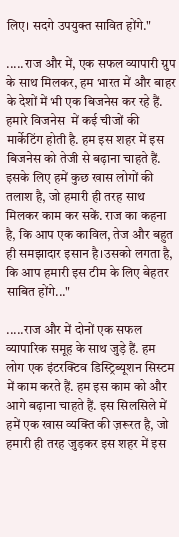लिए। सदगे उपयुक्त सावित होंगे."

.....राज और में, एक सफल व्यापारी ग्रुप के साथ मिलकर, हम भारत में और बाहर के देशों में भी एक बिजनेस कर रहे हैं. हमारे विजनेस  में कई चीजों की मार्केटिंग होती है. हम इस शहर में इस बिजनेस को तेजी से बढ़ाना चाहते हैं. इसके लिए हमें कुछ खास लोगों की तलाश है, जो हमारी ही तरह साथ मिलकर काम कर सकें. राज का कहना है, कि आप एक काविल, तेज और बहुत ही समझादार इसान है।उसको लगता है, कि आप हमारी इस टीम के लिए बेहतर साबित होंगे..."

.....राज और में दोनों एक सफल व्यापारिक समूह के साथ जुड़े हैं. हम लोग एक इंटरक्टिव डिस्ट्रिब्यूशन सिस्टम में काम करते हैं. हम इस काम को और आगे बढ़ाना चाहते हैं. इस सिलसिले में हमें एक खास व्यक्ति की ज़रूरत है, जो हमारी ही तरह जुड़कर इस शहर में इस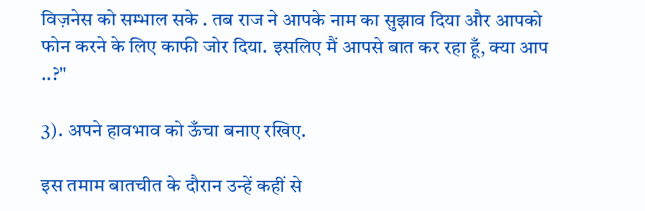विज़नेस को सम्भाल सके . तब राज ने आपके नाम का सुझाव दिया और आपको फोन करने के लिए काफी जोर दिया. इसलिए मैं आपसे बात कर रहा हूँ, क्या आप ..?"

3). अपने हावभाव को ऊँचा बनाए रखिए.

इस तमाम बातचीत के दौरान उन्हें कहीं से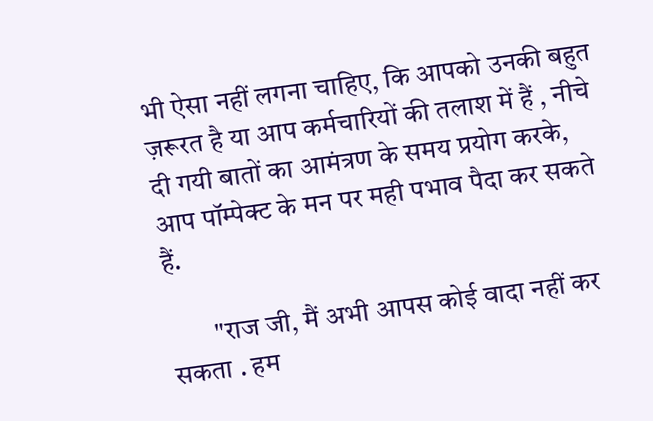भी ऐसा नहीं लगना चाहिए, कि आपको उनकी बहुत ज़रूरत है या आप कर्मचारियों की तलाश में हैं , नीचे दी गयी बातों का आमंत्रण के समय प्रयोग करके, आप पॉम्पेक्ट के मन पर मही पभाव पैदा कर सकते हैं.

        "राज जी, मैं अभी आपस कोई वादा नहीं कर सकता . हम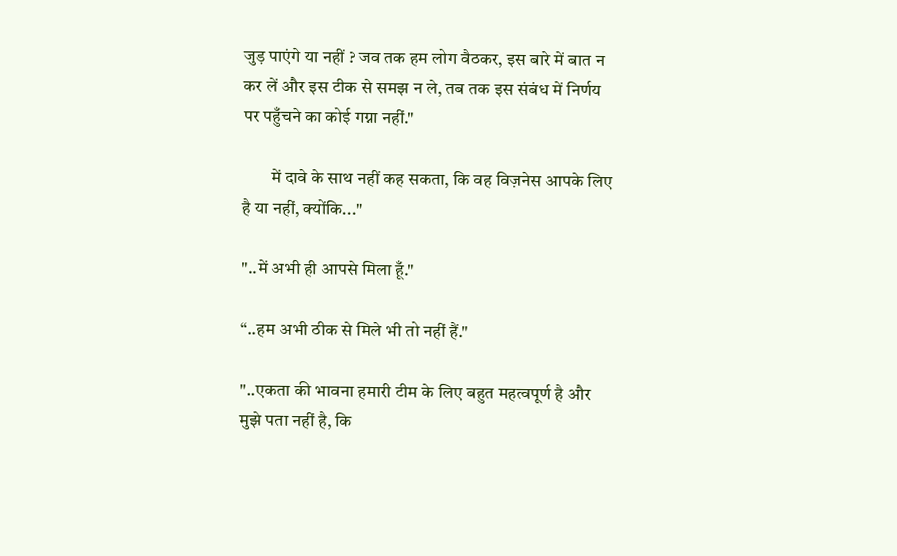जुड़ पाएंगे या नहीं ? जव तक हम लोग वैठकर, इस बारे में बात न कर लें और इस टीक से समझ न ले, तब तक इस संबंध में निर्णय पर पहुँचने का कोई गग्ना नहीं."

        में दावे के साथ नहीं कह सकता, कि वह विज़नेस आपके लिए है या नहीं, क्योंकि..."

"..में अभी ही आपसे मिला हूँ."

“..हम अभी ठीक से मिले भी तो नहीं हैं."

"..एकता की भावना हमारी टीम के लिए बहुत महत्वपूर्ण है और मुझे पता नहीं है, कि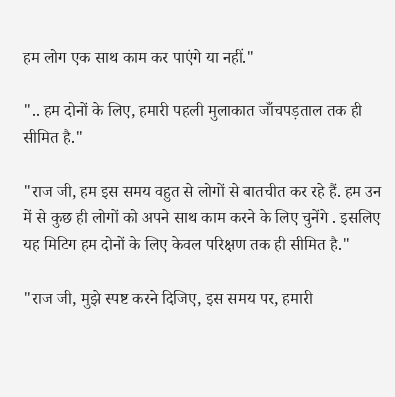हम लोग एक साथ काम कर पाएंगे या नहीं."

".. हम दोनों के लिए, हमारी पहली मुलाकात जाँचपड़ताल तक ही सीमित है."

"राज जी, हम इस समय वहुत से लोगों से बातचीत कर रहे हैं. हम उन में से कुछ ही लोगों को अपने साथ काम करने के लिए चुनेंगे . इसलिए यह मिटिग हम दोनों के लिए केवल परिक्षण तक ही सीमित है."

"राज जी, मुझे स्पष्ट करने दिजिए, इस समय पर, हमारी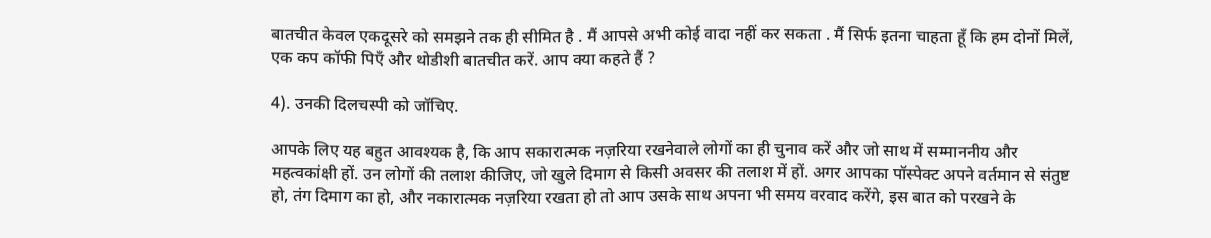बातचीत केवल एकदूसरे को समझने तक ही सीमित है . मैं आपसे अभी कोई वादा नहीं कर सकता . मैं सिर्फ इतना चाहता हूँ कि हम दोनों मिलें, एक कप कॉफी पिएँ और थोडीशी बातचीत करें. आप क्या कहते हैं ?

4). उनकी दिलचस्पी को जॉचिए.

आपके लिए यह बहुत आवश्यक है, कि आप सकारात्मक नज़रिया रखनेवाले लोगों का ही चुनाव करें और जो साथ में सम्माननीय और महत्वकांक्षी हों. उन लोगों की तलाश कीजिए, जो खुले दिमाग से किसी अवसर की तलाश में हों. अगर आपका पॉस्पेक्ट अपने वर्तमान से संतुष्ट हो, तंग दिमाग का हो, और नकारात्मक नज़रिया रखता हो तो आप उसके साथ अपना भी समय वरवाद करेंगे, इस बात को परखने के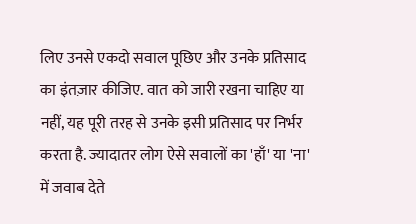लिए उनसे एकदो सवाल पूछिए और उनके प्रतिसाद का इंतज़ार कीजिए. वात को जारी रखना चाहिए या नहीं, यह पूरी तरह से उनके इसी प्रतिसाद पर निर्भर करता है. ज्यादातर लोग ऐसे सवालों का 'हाँ' या 'ना' में जवाब देते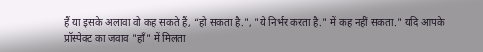हैं या इसके अलावा वो कह सकते हैं, “हो सकता है.", "ये निर्भर करता है." में कह नहीं सकता." यदि आपके प्रॉस्पेक्ट का जवाव "हाँ" में मिलता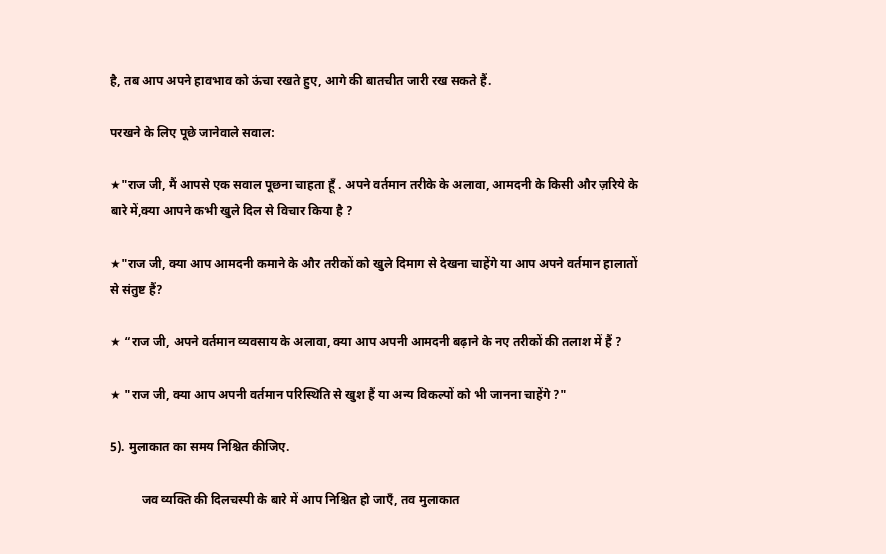है, तब आप अपने हावभाव को ऊंचा रखते हुए, आगे की बातचीत जारी रख सकते हैं.

परखने के लिए पूछे जानेवाले सवाल:

★"राज जी, मैं आपसे एक सवाल पूछना चाहता हूँ . अपने वर्तमान तरीके के अलावा, आमदनी के किसी और ज़रिये के बारे में,क्या आपने कभी खुले दिल से विचार किया है ?

★"राज जी, क्या आप आमदनी कमाने के और तरीकों को खुले दिमाग से देखना चाहेंगे या आप अपने वर्तमान हालातों से संतुष्ट हैं?

★ “राज जी, अपने वर्तमान व्यवसाय के अलावा, क्या आप अपनी आमदनी बढ़ाने के नए तरीकों की तलाश में हैं ?

★ "राज जी, क्या आप अपनी वर्तमान परिस्थिति से खुश हैं या अन्य विकल्पों को भी जानना चाहेंगे ?"

5). मुलाकात का समय निश्चित कीजिए.

          जव व्यक्ति की दिलचस्पी के बारे में आप निश्चित हो जाएँ, तव मुलाकात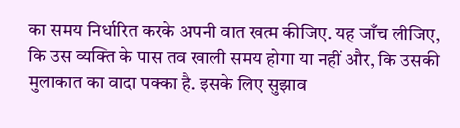का समय निर्धारित करके अपनी वात खत्म कीजिए. यह जाँच लीजिए, कि उस व्यक्ति के पास तव खाली समय होगा या नहीं और, कि उसकी मुलाकात का वादा पक्का है. इसके लिए सुझाव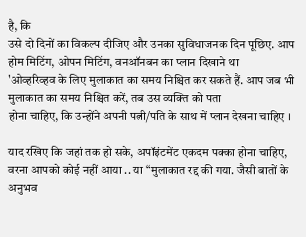है, कि
उसे दो दिनों का विकल्प दीजिए और उनका सुविधाजनक दिन पूछिए. आप होम मिटिंग, ओपन मिटिंग, वनऑनबन का प्लान दिखाने था
'ओव्हरिव्हव के लिए मुलाकात का समय निश्चित कर सकते हैं. आप जब भी मुलाकात का समय निश्चित करें, तब उस व्यक्ति को पता
होना चाहिए, कि उन्होंने अपनी पत्नी/पति के साथ में प्लान देखना चाहिए ।

याद रखिए कि जहां तक हो सके, अपॉइंटमेंट एकदम पक्का होना चाहिए, वरना आपको कोई नहीं आया .. या “मुलाकात रद्द की गया. जैसी बातों के अनुभव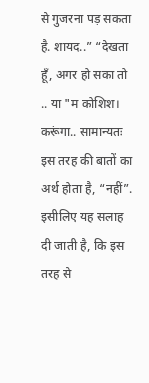से गुजरना पड़ सकता है. शायद..” “देखता हूँ, अगर हो सका तो .. या "म कोशिश। करूंगा.. सामान्यतः इस तरह की बातों का अर्थ होता है, “नहीं”. इसीलिए यह सलाह दी जाती है, कि इस तरह से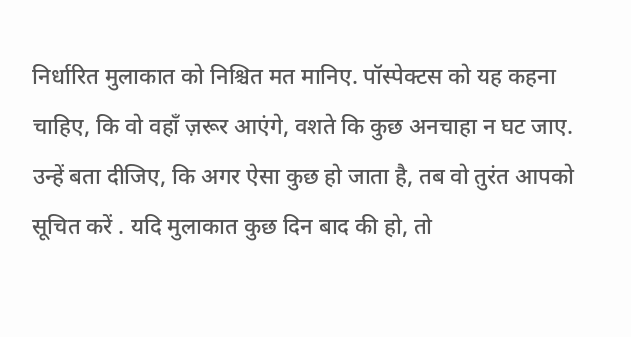निर्धारित मुलाकात को निश्चित मत मानिए. पॉस्पेक्टस को यह कहना चाहिए, कि वो वहाँ ज़रूर आएंगे, वशते कि कुछ अनचाहा न घट जाए. उन्हें बता दीजिए, कि अगर ऐसा कुछ हो जाता है, तब वो तुरंत आपको सूचित करें . यदि मुलाकात कुछ दिन बाद की हो, तो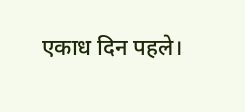एकाध दिन पहले।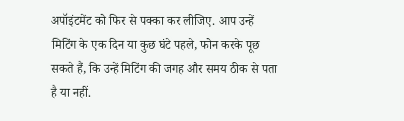अपॉइंटमेंट को फिर से पक्का कर लीजिए. आप उन्हें मिटिंग के एक दिन या कुछ घंटे पहले, फोन करके पूछ सकते हैं, कि उन्हें मिटिंग की जगह और समय ठीक से पता है या नहीं.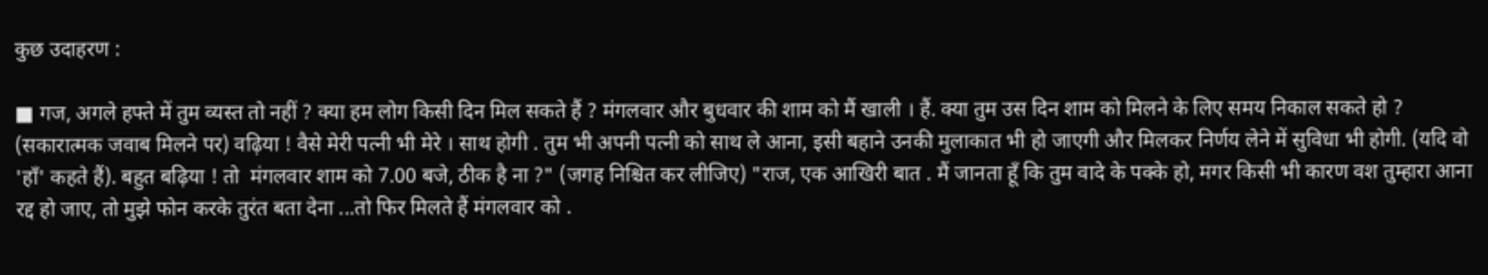कुछ उदाहरण :

■ गज, अगले हफ्ते में तुम व्यस्त तो नहीं ? क्या हम लोग किसी दिन मिल सकते हैं ? मंगलवार और बुधवार की शाम को मैं खाली । हैं. क्या तुम उस दिन शाम को मिलने के लिए समय निकाल सकते हो ? (सकारात्मक जवाब मिलने पर) वढ़िया ! वैसे मेरी पत्नी भी मेरे । साथ होगी . तुम भी अपनी पत्नी को साथ ले आना, इसी बहाने उनकी मुलाकात भी हो जाएगी और मिलकर निर्णय लेने में सुविधा भी होगी. (यदि वो 'हाँ' कहते हैं). बहुत बढ़िया ! तो  मंगलवार शाम को 7.00 बजे, ठीक है ना ?" (जगह निश्चित कर लीजिए) "राज, एक आखिरी बात . मैं जानता हूँ कि तुम वादे के पक्के हो, मगर किसी भी कारण वश तुम्हारा आना रद्द हो जाए, तो मुझे फोन करके तुरंत बता देना ...तो फिर मिलते हैं मंगलवार को .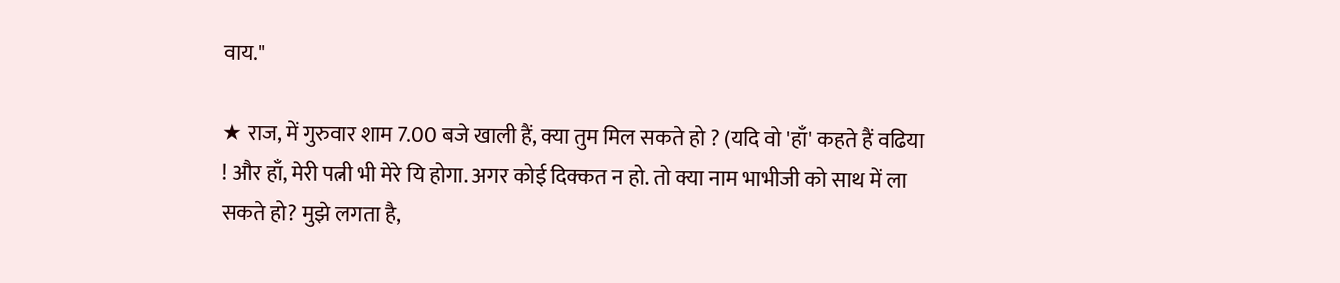वाय."

★ राज, में गुरुवार शाम 7.00 बजे खाली हैं, क्या तुम मिल सकते हो ? (यदि वो 'हाँ' कहते हैं वढिया ! और हाँ, मेरी पत्नी भी मेरे यि होगा. अगर कोई दिक्कत न हो. तो क्या नाम भाभीजी को साथ में ला सकते हो? मुझे लगता है,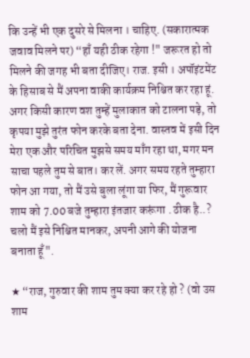कि उन्हें भी एक दुसरे से मिलना । चाहिए. (सकारात्मक जवाव मिलने पर) “हाँ यही ठीक रहेगा !" जरूरत हो तो मिलने की जगह भी बता दीजिए। राज. इसी । अपॉइंटमेंट के हिसाब से मैं अपना वाकी कार्यक्रम निश्चित कर रहा हूं. अगर किसी कारण वश तुम्हें मुलाकात को टालना पड़े, तो कृपया मुझे तुरंत फोन करके बता देना. वास्तव में इसी दिन मेरा एक और परिचित मुझसे समय माँग रहा था, मगर मन साचा पहले तुम से बात। कर लें. अगर समय रहते तुम्हारा फोन आ गया, तो मैं उसे बुला लूंगा या फिर, मैं गुरूवार शाम को 7.00 बजे तुम्हारा इंतजार करूंगा . ठीक है..? चलो मैं इसे निश्चित मानकर, अपनी आगे की योजना बनाता हूँ".

★ “राज, गुरुवार की शाम तुम क्या कर रहे हो ? (वो उस शाम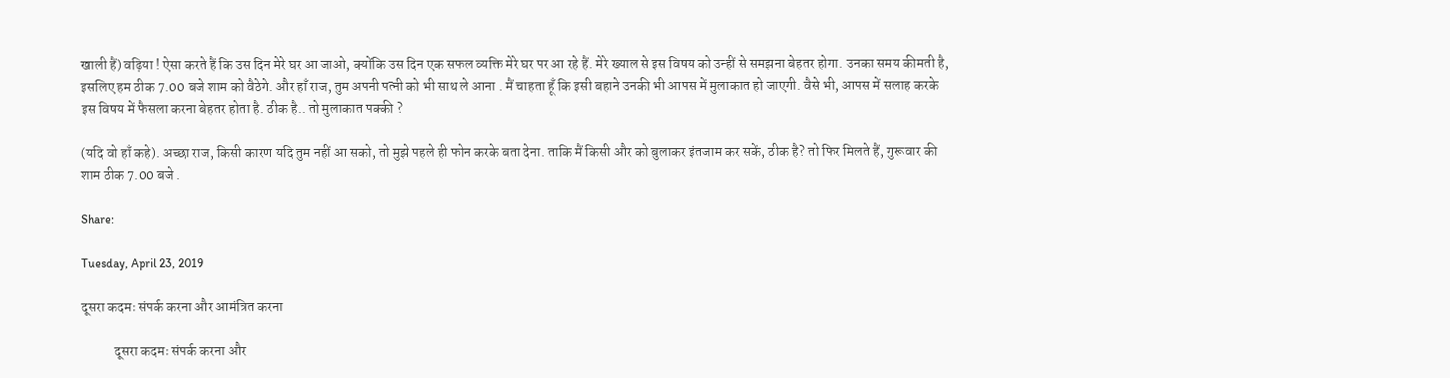खाली हैं) वढ़िया ! ऐसा करते हैं कि उस दिन मेरे घर आ जाओ, क्योंकि उस दिन एक सफल व्यक्ति मेरे घर पर आ रहे हैं. मेरे ख्याल से इस विषय को उन्हीं से समझना बेहतर होगा. उनका समय कीमती है, इसलिए हम ठीक 7.00 बजे शाम को वैठेगे. और हाँ राज, तुम अपनी पत्नी को भी साथ ले आना . मैं चाहता हूँ कि इसी बहाने उनकी भी आपस में मुलाकात हो जाएगी. वैसे भी, आपस में सलाह करके इस विषय में फैसला करना बेहतर होता है. ठीक है.. तो मुलाकात पक्की ?

(यदि वो हाँ कहे). अच्छा राज, किसी कारण यदि तुम नहीं आ सको, तो मुझे पहले ही फोन करके बता देना. ताकि मैं किसी और को बुलाकर इंतजाम कर सकें, ठीक है? तो फिर मिलते हैं, गुरूवार की शाम ठीक 7.00 बजे .

Share:

Tuesday, April 23, 2019

दूसरा कदमः संपर्क करना और आमंत्रित करना

            दूसरा कदमः संपर्क करना और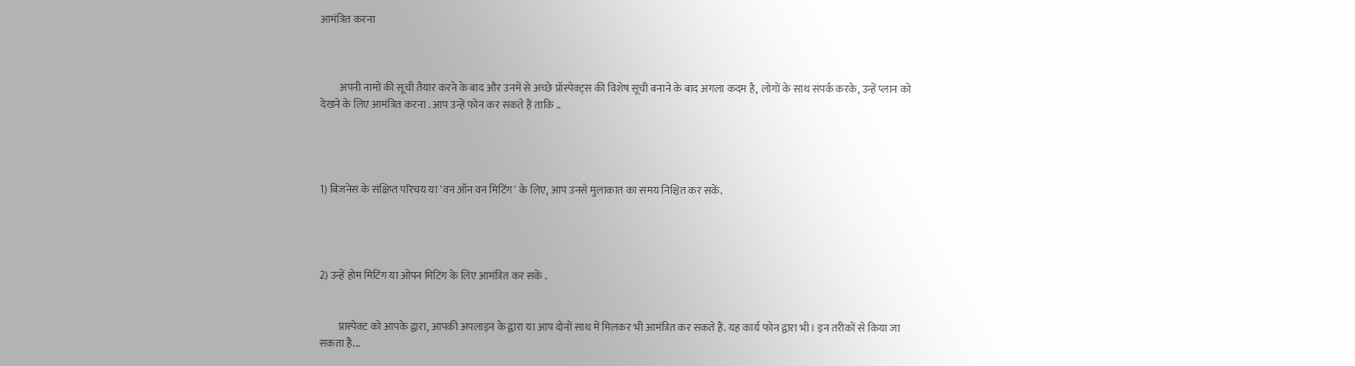आमंत्रित करना



         अपनी नामों की सूची तैयार करने के बाद और उनमें से अच्छे प्रॉस्पेक्ट्स की विशेष सूची बनाने के बाद अगला कदम है, लोगों के साथ संपर्क करके, उन्हें प्लान को देखने के लिए आमंत्रित करना . आप उन्हें फोन कर सकते हैं ताकि ..




1) बिज़नेस के संक्षिप्त परिचय या 'वन ऑन वन मिटिंग' के लिए, आप उनसे मुलाकात का समय निश्चित कर सकें.




2) उन्हें होम मिटिंग या ओपन मिटिंग के लिए आमंत्रित कर सकें .


         प्रास्पेक्ट को आपके द्वारा, आपकी अपलाइन के द्वारा या आप दोनों साथ में मिलकर भी आमंत्रित कर सकते हैं. यह कार्य फोन द्वारा भी। इन तरीकों से किया जा सकता है...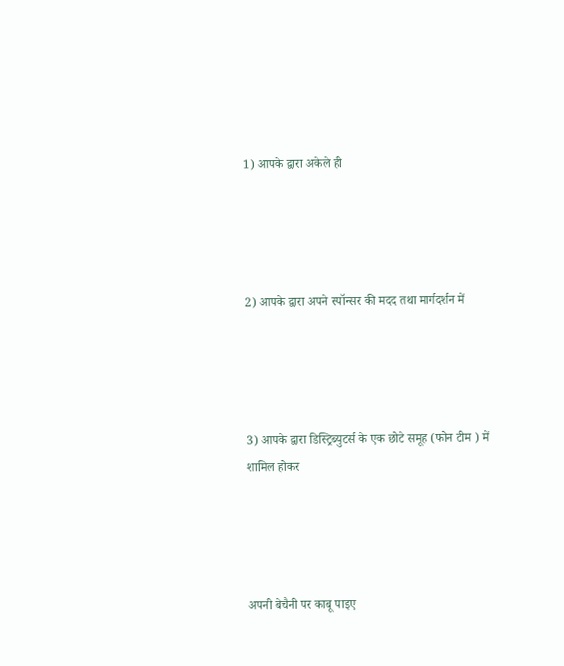1) आपके द्वारा अकेले ही




2) आपके द्वारा अपने स्पॉन्सर की मदद तथा मार्गदर्शन में




3) आपके द्वारा डिस्ट्रिब्युटर्स के एक छोटे समूह (फोन टीम ) में शामिल होकर




अपनी बेचैनी पर काबू पाइए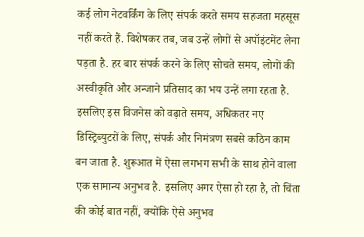कई लोग नेटवर्किंग के लिए संपर्क करते समय सहजता महसूस नहीं करते हैं. विशेषकर तब, जब उन्हें लोगों से अपॉइंटमेंट लेना पड़ता है. हर बार संपर्क करने के लिए सोचते समय, लोगों की अस्वीकृति और अन्जाने प्रतिसाद का भय उन्हें लगा रहता है. इसलिए इस विजनेस को वढ़ाते समय, अधिकतर नए डिस्ट्रिब्युटरों के लिए, संपर्क और निमंत्रण सबसे कठिन काम बन जाता है. शुरूआत में ऐसा लगभग सभी के साथ होने वाला एक सामान्य अनुभव है. इसलिए अगर ऐसा हो रहा है, तो चिंता की कोई बात नहीं, क्योंकि ऐसे अनुभव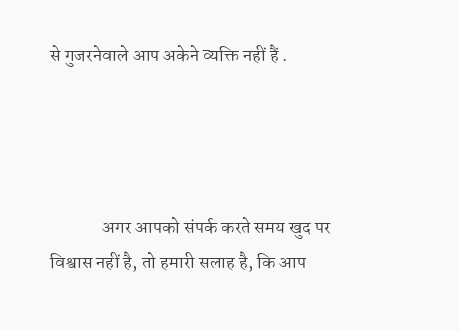से गुजरनेवाले आप अकेने व्यक्ति नहीं हैं .




              अगर आपको संपर्क करते समय खुद पर विश्वास नहीं है, तो हमारी सलाह है, कि आप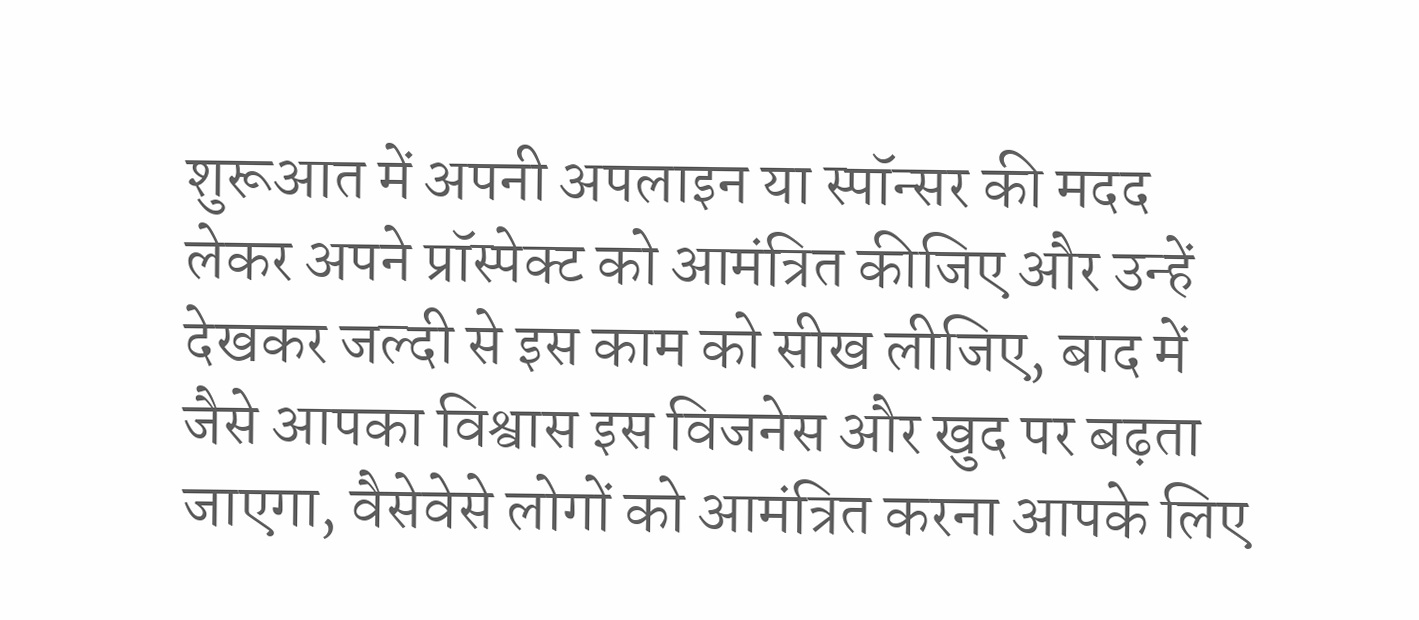शुरूआत में अपनी अपलाइन या स्पॉन्सर की मदद लेकर अपने प्रॉस्पेक्ट को आमंत्रित कीजिए और उन्हें देखकर जल्दी से इस काम को सीख लीजिए, बाद में जैसे आपका विश्वास इस विजनेस और खुद पर बढ़ता जाएगा, वैसेवेसे लोगों को आमंत्रित करना आपके लिए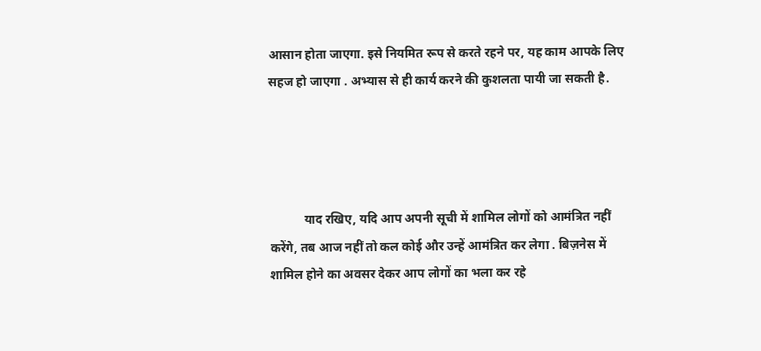आसान होता जाएगा. इसे नियमित रूप से करते रहने पर, यह काम आपके लिए सहज हो जाएगा . अभ्यास से ही कार्य करने की कुशलता पायी जा सकती है.




           याद रखिए, यदि आप अपनी सूची में शामिल लोगों को आमंत्रित नहीं करेंगे, तब आज नहीं तो कल कोई और उन्हें आमंत्रित कर लेगा . बिज़नेस में शामिल होने का अवसर देकर आप लोगों का भला कर रहे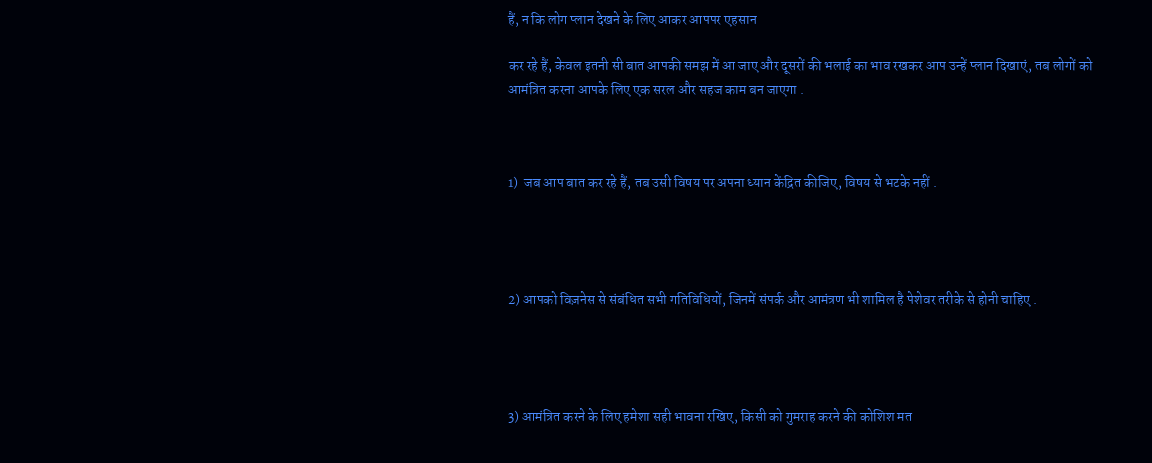हैं, न कि लोग प्लान देखने के लिए आकर आपपर एहसान

कर रहे हैं, केवल इतनी सी बात आपकी समझ में आ जाए और दूसरों की भलाई का भाव रखकर आप उन्हें प्लान दिखाएं, तब लोगों को
आमंत्रित करना आपके लिए एक सरल और सहज काम बन जाएगा .



1)  जब आप बात कर रहे हैं, तब उसी विषय पर अपना ध्यान केंद्रित कीजिए, विषय से भटके नहीं .




2) आपको विज़नेस से संबंधित सभी गतिविधियों, जिनमें संपर्क और आमंत्रण भी शामिल है पेशेवर तरीके से होनी चाहिए .




3) आमंत्रित करने के लिए हमेशा सही भावना रखिए, किसी को गुमराह करने की कोशिश मत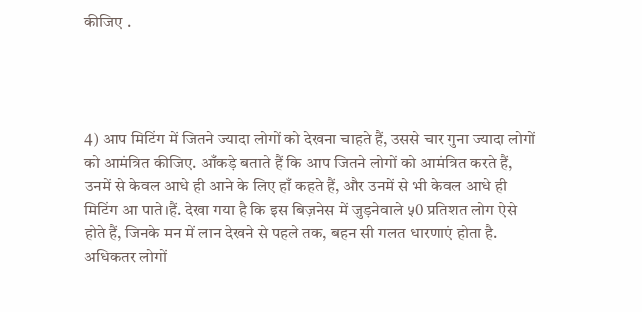कीजिए .




4) आप मिटिंग में जितने ज्यादा लोगों को देखना चाहते हैं, उससे चार गुना ज्यादा लोगों को आमंत्रित कीजिए. आँकड़े बताते हैं कि आप जितने लोगों को आमंत्रित करते हैं, उनमें से केवल आधे ही आने के लिए हाँ कहते हैं, और उनमें से भी केवल आधे ही मिटिंग आ पाते।हैं. देखा गया है कि इस बिज़नेस में जुड़नेवाले ५0 प्रतिशत लोग ऐसे होते हैं, जिनके मन में लान देखने से पहले तक, बहन सी गलत धारणाएं होता है. अधिकतर लोगों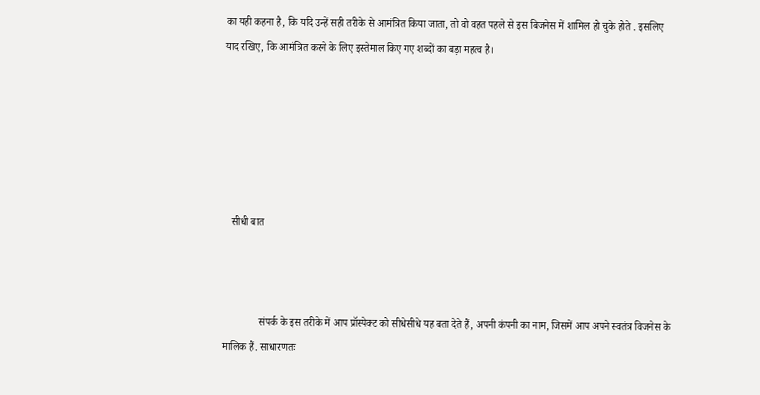का यही कहना है, कि यदि उन्हें सही तरीके से आमंत्रित किया जाता, तो वो वहत पहले से इस बिजनेस में शामिल हो चुके होते . इसलिए याद रखिए, कि आमंत्रित करने के लिए इस्तेमाल किए गए शब्दों का बड़ा महत्व है।






   सीधी बात



              संपर्क के इस तरीके में आप प्रॉस्पेक्ट को सीधेसीधे यह बता देते हैं, अपनी कंपनी का नाम, जिसमें आप अपने स्वतंत्र विजनेस के मालिक हैं. साधारणतः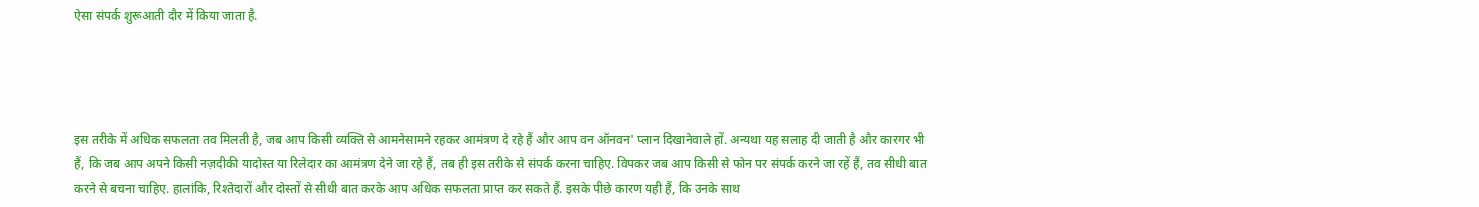ऐसा संपर्क शुरूआती दौर में किया जाता है.




इस तरीके में अधिक सफलता तव मिलती है, जब आप किसी व्यक्ति से आमनेसामने रहकर आमंत्रण दे रहे हैं और आप वन ऑनवन' प्लान दिखानेवाले हों. अन्यथा यह सलाह दी जाती है और कारगर भी हैं, कि जब आप अपने किसी नज़दीकी यादोस्त या रिलेदार का आमंत्रण देने जा रहे हैं, तब ही इस तरीके से संपर्क करना चाहिए. विपकर जब आप किसी से फोन पर संपर्क करने जा रहें हैं, तव सीधी बात करने से बचना चाहिए. हालांकि, रिश्तेदारों और दोस्तों से सीधी बात करके आप अधिक सफलता प्राप्त कर सकते हैं. इसके पीछे कारण यही हैं, कि उनके साथ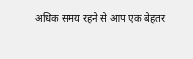अधिक समय रहने से आप एक बेहतर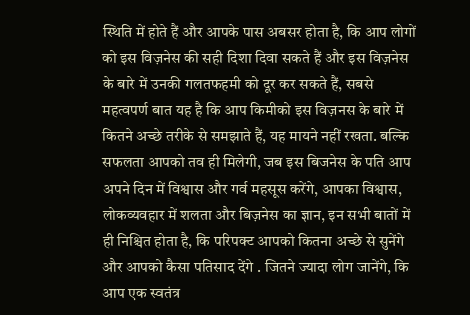स्थिति में होते हैं और आपके पास अबसर होता है, कि आप लोगों को इस विज़नेस की सही दिशा दिवा सकते हैं और इस विज़नेस के बारे में उनकी गलतफहमी को दूर कर सकते हैं, सबसे महत्वपर्ण बात यह है कि आप किमीको इस विज़नस के बारे में कितने अच्छे तरीके से समझाते हैं, यह मायने नहीं रखता. बल्कि सफलता आपको तव ही मिलेगी, जब इस बिजनेस के पति आप अपने दिन में विश्वास और गर्व महसूस करेंगे, आपका विश्वास, लोकव्यवहार में शलता और बिज़नेस का ज्ञान, इन सभी बातों में ही निश्चित होता है, कि परिपक्ट आपको कितना अच्छे से सुनेंगे और आपको कैसा पतिसाद देंगे . जितने ज्यादा लोग जानेंगे, कि आप एक स्वतंत्र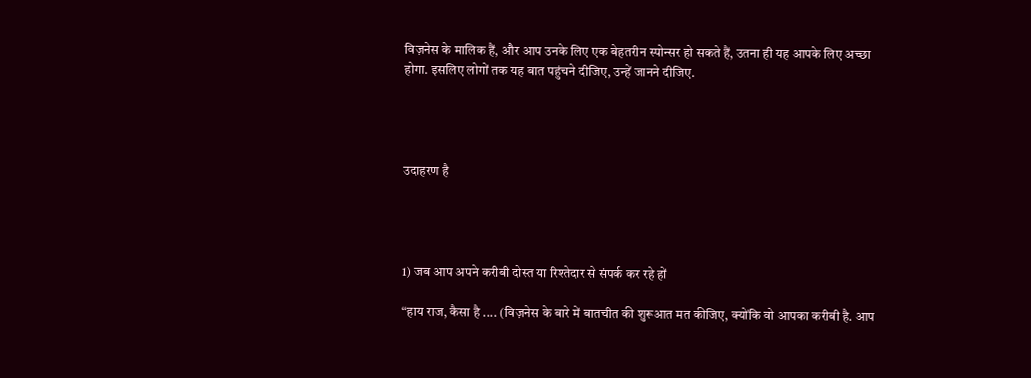विज़नेस के मालिक हैं, और आप उनके लिए एक बेहतरीन स्पोन्सर हो सकते हैं, उतना ही यह आपके लिए अच्छा होगा. इसलिए लोगों तक यह बात पहुंचने दीजिए, उन्हें जानने दीजिए.




उदाहरण है




1) जब आप अपने करीबी दोस्त या रिश्तेदार से संपर्क कर रहे हों

“हाय राज, कैसा है .... (विज़नेस के बारे में बातचीत की शुरूआत मत कीजिए, क्योंकि वो आपका करीबी है. आप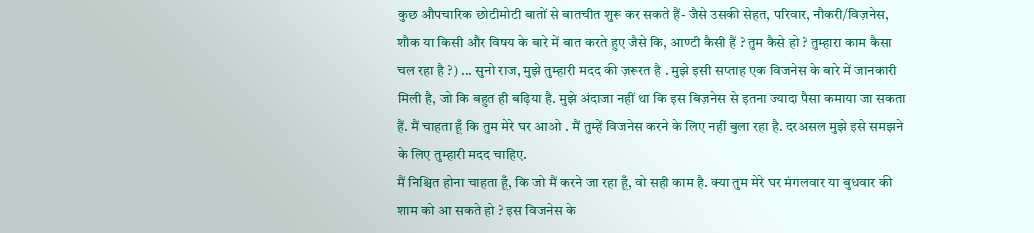कुछ औपचारिक छोटीमोटी बातों से बातचीत शुरू कर सकते हैं- जैसे उसकी सेहत, परिवार, नौकरी/विज़नेस, शौक या किसी और विषय के बारे में बात करते हुए जैसे कि, आण्टी कैसी हैं ? तुम कैसे हो ? तुम्हारा काम कैसा चल रहा है ?) ... सुनो राज, मुझे तुम्हारी मदद की ज़रूरत है . मुझे इसी सप्ताह एक विजनेस के बारे में जानकारी मिली है, जो कि बहुत ही बढ़िया है. मुझे अंदाजा नहीं था कि इस बिज़नेस से इतना ज्यादा पैसा कमाया जा सकता हैं. मैं चाहता हूँ कि तुम मेरे घर आओ . मैं तुम्हें विजनेस करने के लिए नहीं बुला रहा है. दरअसल मुझे इसे समझने के लिए तुम्हारी मदद चाहिए.
मैं निश्चित होना चाहता हूँ, कि जो मैं करने जा रहा हूँ, वो सही काम है. क्या तुम मेरे घर मंगलवार या बुधवार की शाम को आ सकते हो ? इस विजनेस के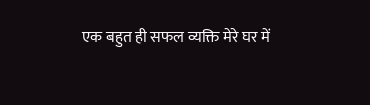एक बहुत ही सफल व्यक्ति मेरे घर में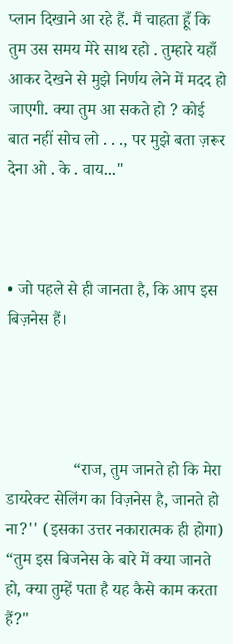प्लान दिखाने आ रहे हैं. मैं चाहता हूँ कि तुम उस समय मेरे साथ रहो . तुम्हारे यहाँ आकर देखने से मुझे निर्णय लेने में मदद हो जाएगी. क्या तुम आ सकते हो ? कोई बात नहीं सोच लो . . ., पर मुझे बता ज़रूर देना ओ . के . वाय..."



• जो पहले से ही जानता है, कि आप इस बिज़नेस हैं।




                “राज, तुम जानते हो कि मेरा डायरेक्ट सेलिंग का विज़नेस है, जानते हो ना?'' (इसका उत्तर नकारात्मक ही होगा) “तुम इस बिजनेस के बारे में क्या जानते हो, क्या तुम्हें पता है यह कैसे काम करता हैं?"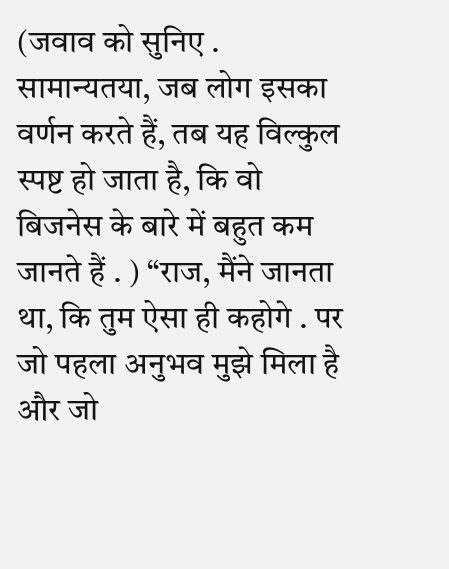(जवाव को सुनिए . सामान्यतया, जब लोग इसका वर्णन करते हैं, तब यह विल्कुल स्पष्ट हो जाता है, कि वो बिजनेस के बारे में बहुत कम जानते हैं . ) “राज, मैंने जानता था, कि तुम ऐसा ही कहोगे . पर जो पहला अनुभव मुझे मिला है और जो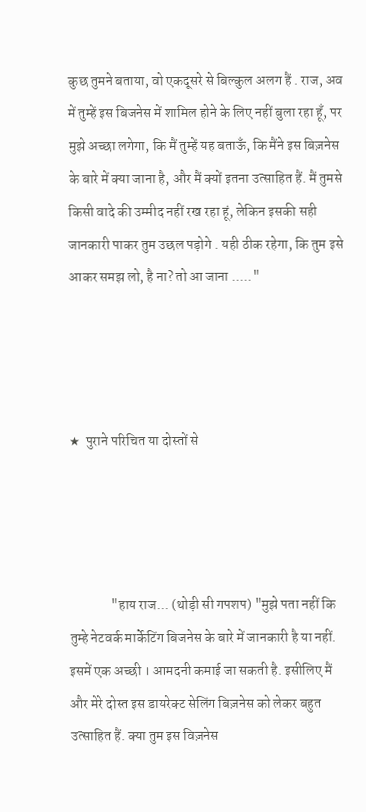कुछ तुमने बताया, वो एकदूसरे से बिल्कुल अलग हैं . राज, अव में तुम्हें इस बिजनेस में शामिल होने के लिए नहीं बुला रहा हूँ, पर मुझे अच्छा लगेगा, कि मैं तुम्हें यह बताऊँ, कि मैंने इस बिज़नेस के बारे में क्या जाना है, और मैं क्यों इतना उत्साहित हैं. मैं तुमसे किसी वादे की उम्मीद नहीं रख रहा हूं, लेकिन इसकी सही जानकारी पाकर तुम उछल पड़ोगे . यही ठीक रहेगा, कि तुम इसे आकर समझ लो, है ना? तो आ जाना ....."




★  पुराने परिचित या दोस्तों से




               "हाय राज... (थोड़ी सी गपशप) "मुझे पता नहीं कि तुम्हे नेटवर्क मार्केटिंग बिजनेस के बारे में जानकारी है या नहीं. इसमें एक अच्छी । आमदनी कमाई जा सकती है. इसीलिए मैं और मेरे दोस्त इस डायरेक्ट सेलिंग बिज़नेस को लेकर बहुत उत्साहित हैं. क्या तुम इस विज़नेस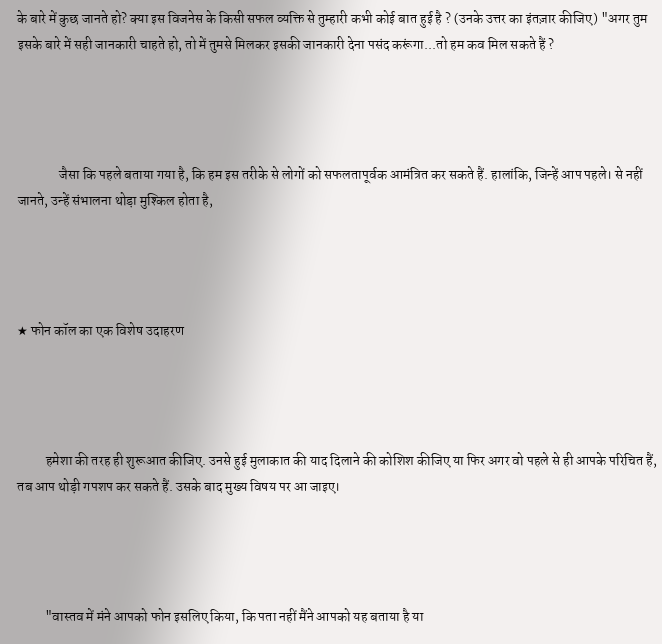के बारे में कुछ जानते हो? क्या इस विजनेस के किसी सफल व्यक्ति से तुम्हारी कभी कोई बात हुई है ? (उनके उत्तर का इंतज़ार कीजिए) "अगर तुम इसके बारे में सही जानकारी चाहते हो, तो में तुमसे मिलकर इसकी जानकारी देना पसंद करूंगा...तो हम कव मिल सकते हैं ?




               जैसा कि पहले बताया गया है, कि हम इस तरीके से लोगों को सफलतापूर्वक आमंत्रित कर सकते हैं. हालांकि, जिन्हें आप पहले। से नहीं जानते, उन्हें संभालना थोड़ा मुश्किल होता है,




★ फोन कॉल का एक विशेष उदाहरण




          हमेशा की तरह ही शुरूआत कीजिए. उनसे हुई मुलाकात की याद दिलाने की कोशिश कीजिए या फिर अगर वो पहले से ही आपके परिचित हैं, तब आप थोड़ी गपशप कर सकते हैं. उसके बाद मुख्य विषय पर आ जाइए।




          "वास्तव में मंने आपको फोन इसलिए किया, कि पता नहीं मैंने आपको यह बताया है या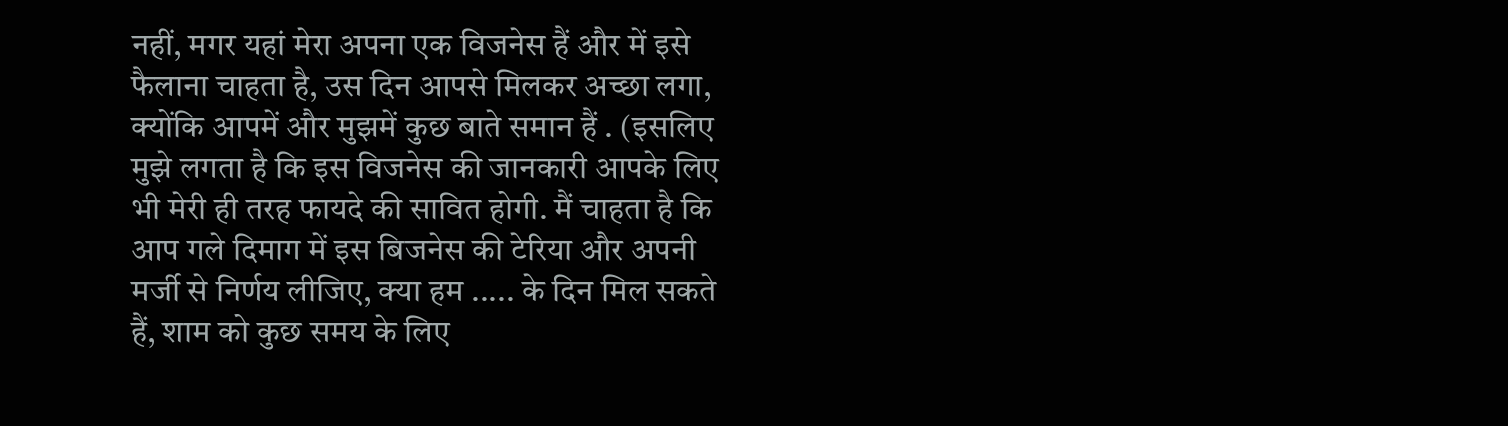नहीं, मगर यहां मेरा अपना एक विजनेस हैं और में इसे फैलाना चाहता है, उस दिन आपसे मिलकर अच्छा लगा, क्योंकि आपमें और मुझमें कुछ बाते समान हैं . (इसलिए मुझे लगता है कि इस विजनेस की जानकारी आपके लिए भी मेरी ही तरह फायदे की सावित होगी. मैं चाहता है कि आप गले दिमाग में इस बिजनेस की टेरिया और अपनी मर्जी से निर्णय लीजिए, क्या हम ..... के दिन मिल सकते हैं, शाम को कुछ समय के लिए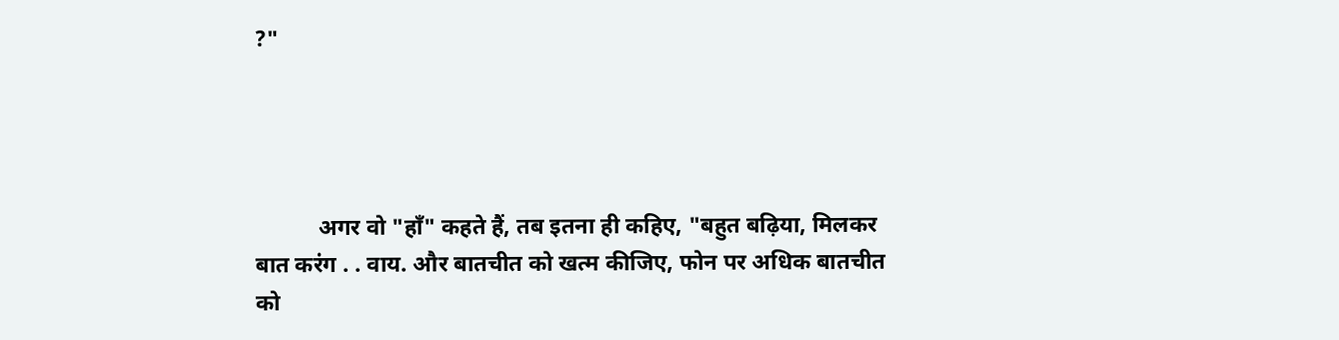?"




           अगर वो "हाँ" कहते हैं, तब इतना ही कहिए, "बहुत बढ़िया, मिलकर बात करंग . . वाय. और बातचीत को खत्म कीजिए, फोन पर अधिक बातचीत को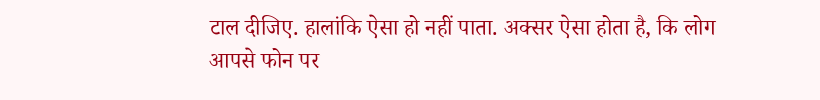टाल दीजिए. हालांकि ऐसा हो नहीं पाता. अक्सर ऐसा होता है, कि लोग आपसे फोन पर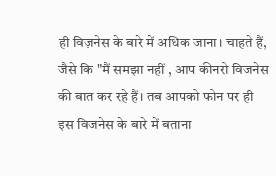ही विज़नेस के बारे में अधिक जाना। चाहते हैं, जैसे कि "मैं समझा नहीं , आप कीनरो विजनेस की बात कर रहे हैं। तब आपको फोन पर ही इस विजनेस के बारे में बताना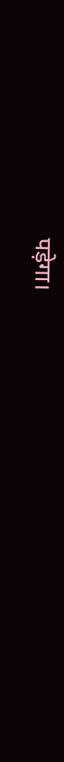पड़ेगा।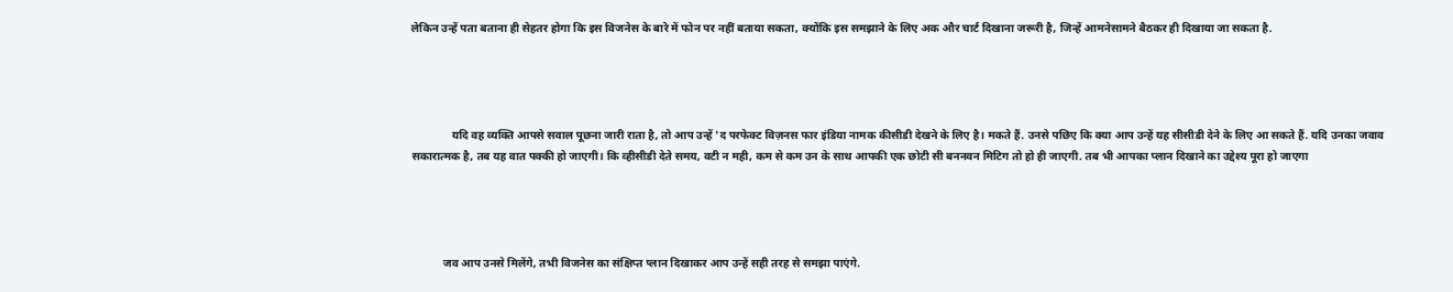लेकिन उन्हें पता बताना ही सेहतर होगा कि इस विजनेस के बारे में फोन पर नहीं बताया सकता, क्योंकि इस समझाने के लिए अक और चार्ट दिखाना जरूरी है, जिन्हें आमनेसामने बैठकर ही दिखाया जा सकता है.




              यदि वह व्यक्ति आपसे सवाल पूछना जारी राता है, तो आप उन्हें 'द परफेक्ट विज़नस फार इंडिया नामक कीसीडी देखने के लिए है। मकते हैं. उनसे पछिए कि क्या आप उन्हें यह सीसीडी देने के लिए आ सकते हैं. यदि उनका जवाव सकारात्मक है, तब यह वात पक्की हो जाएगी। कि व्हीसीडी देते समय, वटी न मही, कम से कम उन के साथ आपकी एक छोटी सी बननवन मिटिग तो हो ही जाएगी. तब भी आपका प्लान दिखाने का उद्देश्य पूरा हो जाएगा




           जव आप उनसे मिलेंगे, तभी विजनेस का संक्षिप्त प्लान दिखाकर आप उन्हें सही तरह से समझा पाएंगे.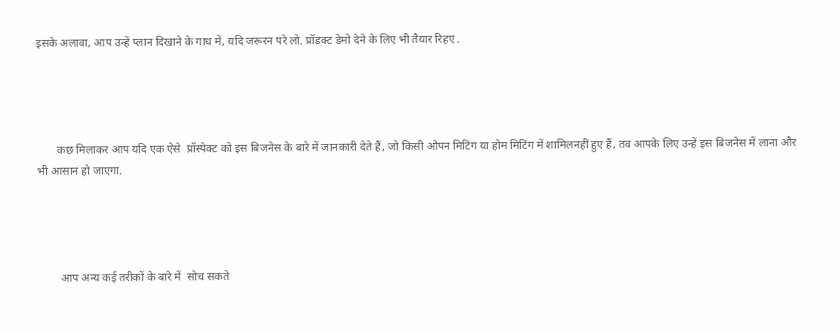इसके अलावा, आप उन्हें प्लान दिखाने के गाध में, यदि जरूरन परे लो. प्रॉडक्ट डेमो देने के लिए भी तैयार रिहए .




       कछ मिलाकर आप यदि एक ऐसे  प्रॉस्पेक्ट को इस बिजनेस के बारे में जानकारी देते हैं, जो किसी ओपन मिटिंग या होम मिटिंग में शामिलनहीं हुए हैं, तव आपके लिए उन्हें इस बिजनेस में लाना और भी आसान हो जाएगा.




        आप अन्य कई तरीकों के बारे में  सोच सकते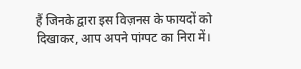हैं जिनके द्वारा इस विज़नस के फायदों को दिखाकर, आप अपने पांग्पट का निरा में।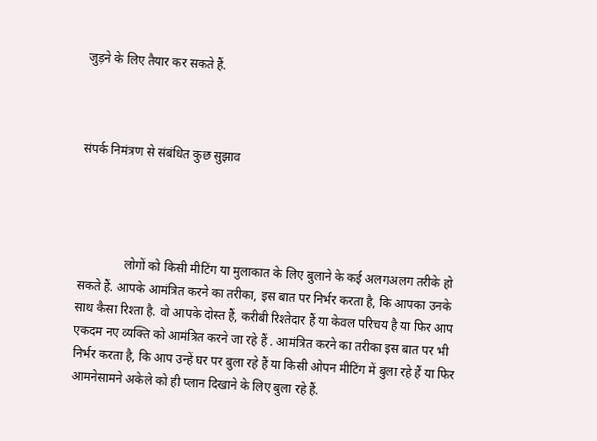जुड़ने के लिए तैयार कर सकते हैं.



संपर्क निमंत्रण से संबंधित कुछ सुझाव




               लोगों को किसी मीटिंग या मुलाकात के लिए बुलाने के कई अलगअलग तरीके हो सकते हैं. आपके आमंत्रित करने का तरीका, इस बात पर निर्भर करता है, कि आपका उनके साथ कैसा रिश्ता है. वो आपके दोस्त हैं, करीबी रिश्तेदार हैं या केवल परिचय है या फिर आप एकदम नए व्यक्ति को आमंत्रित करने जा रहे हैं . आमंत्रित करने का तरीका इस बात पर भी निर्भर करता है, कि आप उन्हें घर पर बुला रहे हैं या किसी ओपन मीटिंग में बुला रहे हैं या फिर आमनेसामने अकेले को ही प्लान दिखाने के लिए बुला रहे हैं.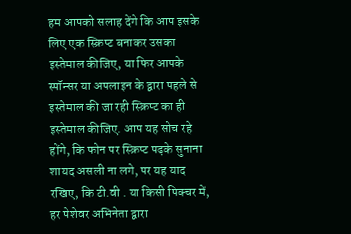हम आपको सलाह देंगे कि आप इसके लिए एक स्क्रिप्ट बनाकर उसका इस्तेमाल कीजिए, या फिर आपके स्पॉन्सर या अपलाइन के द्वारा पहले से इस्तेमाल की जा रही स्क्रिप्ट का ही इस्तेमाल कीजिए. आप यह सोच रहे होंगे, कि फोन पर स्क्रिप्ट पढ़के सुनाना शायद असली ना लगे, पर यह याद रखिए, कि टी.वी . या किसी पिक्चर में, हर पेशेवर अभिनेता द्वारा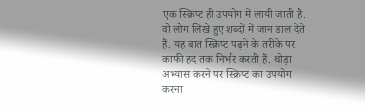एक स्क्रिप्ट ही उपयोग में लायी जाती है. वो लोग लिखे हुए शब्दों में जान डाल देते हैं. यह बात स्क्रिप्ट पढ़ने के तरीके पर काफी हद तक निर्भर करती हैं. थोड़ा अभ्यास करने पर स्क्रिप्ट का उपयोग करना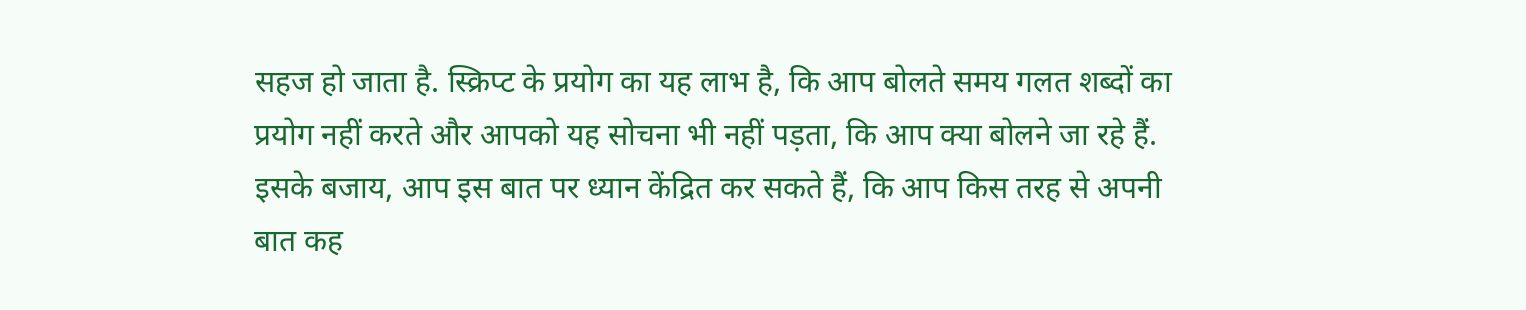सहज हो जाता है. स्क्रिप्ट के प्रयोग का यह लाभ है, कि आप बोलते समय गलत शब्दों का प्रयोग नहीं करते और आपको यह सोचना भी नहीं पड़ता, कि आप क्या बोलने जा रहे हैं. इसके बजाय, आप इस बात पर ध्यान केंद्रित कर सकते हैं, कि आप किस तरह से अपनी बात कह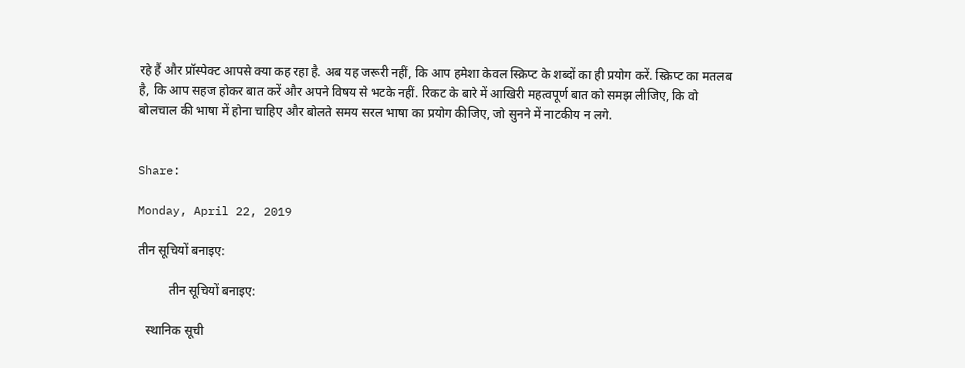रहे हैं और प्रॉस्पेक्ट आपसे क्या कह रहा है. अब यह जरूरी नहीं, कि आप हमेशा केवल स्क्रिप्ट के शब्दों का ही प्रयोग करें. स्क्रिप्ट का मतलब है, कि आप सहज होकर बात करें और अपने विषय से भटके नहीं. रिकट के बारे में आखिरी महत्वपूर्ण बात को समझ लीजिए, कि वो बोलचाल की भाषा में होना चाहिए और बोलते समय सरल भाषा का प्रयोग कीजिए, जो सुनने में नाटकीय न लगे.


Share:

Monday, April 22, 2019

तीन सूचियों बनाइए:

          तीन सूचियों बनाइए:

   स्थानिक सूची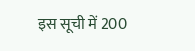इस सूची में 200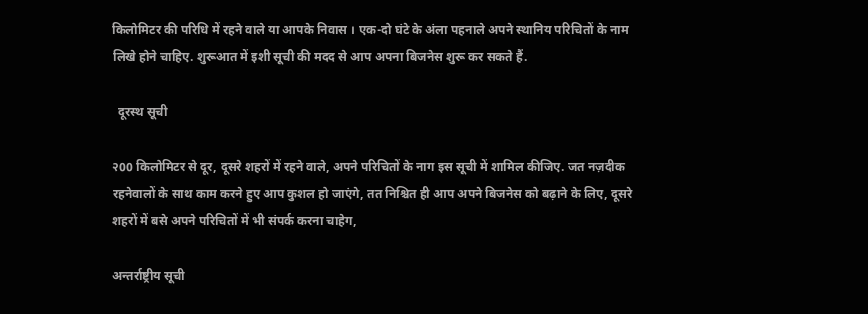किलोमिटर की परिधि में रहने वाले या आपके निवास । एक-दो घंटे के अंला पहनाले अपने स्थानिय परिचितों के नाम लिखे होने चाहिए. शुरूआत में इशी सूची की मदद से आप अपना बिजनेस शुरू कर सकते हैं.

  दूरस्थ सूची

२00 किलोमिटर से दूर, दूसरे शहरों में रहने वाले, अपने परिचितों के नाग इस सूची में शामिल कीजिए. जत नज़दीक रहनेवालों के साथ काम करने हुए आप कुशल हो जाएंगे, तत निश्चित ही आप अपने बिजनेस को बढ़ाने के लिए, दूसरे शहरों में बसे अपने परिचितों में भी संपर्क करना चाहेग,

अन्तर्राष्ट्रीय सूची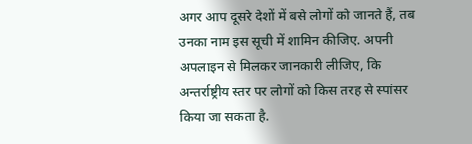अगर आप दूसरे देशों में बसे लोगों को जानते हैं, तब उनका नाम इस सूची में शामिन कीजिए. अपनी अपलाइन से मिलकर जानकारी लीजिए, कि अन्तर्राष्ट्रीय स्तर पर लोगों को किस तरह से स्पांसर किया जा सकता है.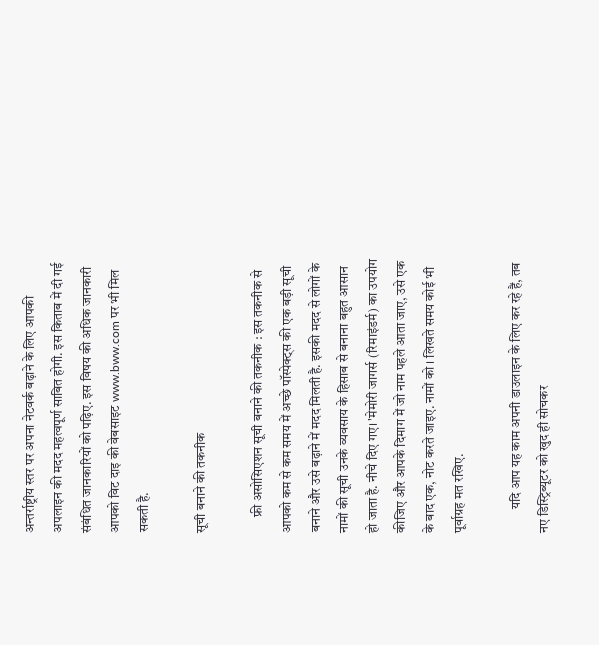अन्तर्राष्ट्रीय स्तर पर अपना नेटवर्क बढ़ाने के लिए आपकी अपलाइन की मदद महत्वपूर्ण साबित होगी. इस किताब में दी गई संबंधित जानकारियों को पढ़िए. इस विषय की अधिक जानकारी आपको विट दाइ की वेबसाइट www.bww.com पर भी मिल सकती है.

सूची बनाने की तकनीक

      फ्री असोसिएशन सूची बनाने की तकनीक : इस तकनीक से आपको कम से कम समय में अच्छे पॉस्पेक्ट्स की एक बड़ी सूची बनाने और उसे बढ़ाने में मदद मिलती है. इसकी मदद से लोगों के नामों की सूची उनके व्यवसाय के हिसाब से बनाना बहुत आसान हो जाता है. नीचे दिए गए। 'मेमोरी जागर्स (रिमाइंडर्म) का उपयोग कीजिए और आपके दिमाग में जो नाम पहले आता जाए, उसे एक के बाद एक, नोट करते जाइए. नामों को । लिखते समय कोई भी पूर्वाग्रह मत रखिए.

         यदि आप यह काम अपनी डाउलाइन के लिए कर रहे हैं, तब नए डिस्ट्रिब्यूटर को खुद ही सोचकर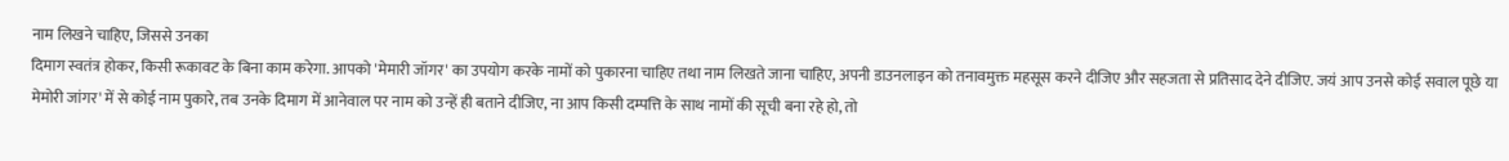नाम लिखने चाहिए, जिससे उनका
दिमाग स्वतंत्र होकर, किसी रूकावट के बिना काम करेगा. आपको 'मेमारी जॉगर' का उपयोग करके नामों को पुकारना चाहिए तथा नाम लिखते जाना चाहिए, अपनी डाउनलाइन को तनावमुक्त महसूस करने दीजिए और सहजता से प्रतिसाद देने दीजिए. जयं आप उनसे कोई सवाल पूछे या मेमोरी जांगर' में से कोई नाम पुकारे, तब उनके दिमाग में आनेवाल पर नाम को उन्हें ही बताने दीजिए, ना आप किसी दम्पत्ति के साथ नामों की सूची बना रहे हो, तो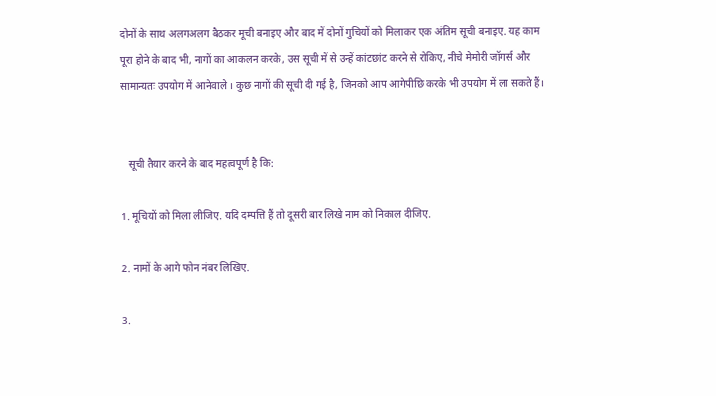दोनों के साथ अलगअलग बैठकर मूची बनाइए और बाद में दोनों गुचियों को मिलाकर एक अंतिम सूची बनाइए. यह काम पूरा होने के बाद भी, नागों का आकलन करके, उस सूची में से उन्हें कांटछांट करने से रोकिए, नीचे मेमोरी जॉगर्स और सामान्यतः उपयोग में आनेवाले । कुछ नागों की सूची दी गई है, जिनको आप आगेपीछि करके भी उपयोग में ला सकते हैं।


   सूची तैयार करने के बाद महत्वपूर्ण है कि:

1. मूचियों को मिला लीजिए. यदि दम्पत्ति हैं तो दूसरी बार लिखे नाम को निकाल दीजिए.

2. नामों के आगे फोन नंबर लिखिए.

3.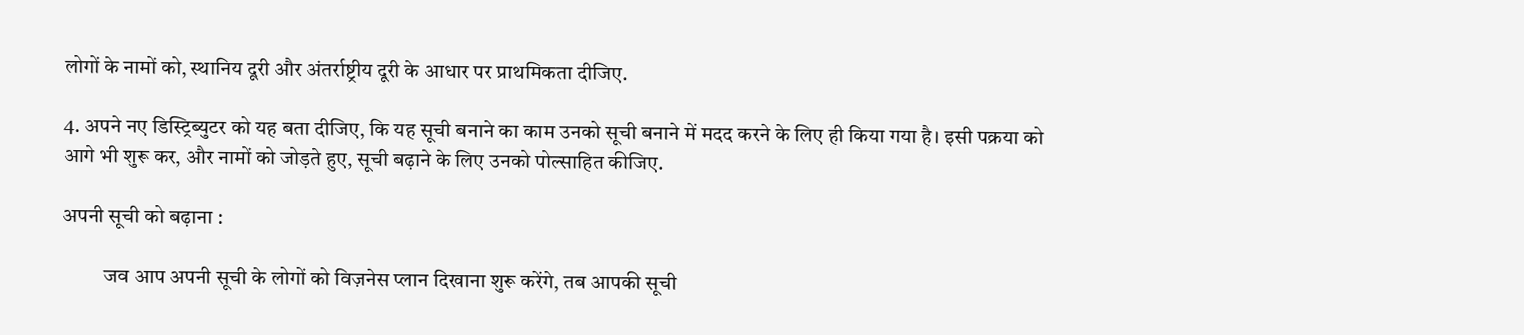लोगों के नामों को, स्थानिय दूरी और अंतर्राष्ट्रीय दूरी के आधार पर प्राथमिकता दीजिए.

4. अपने नए डिस्ट्रिब्युटर को यह बता दीजिए, कि यह सूची बनाने का काम उनको सूची बनाने में मदद करने के लिए ही किया गया है। इसी पक्रया को आगे भी शुरू कर, और नामों को जोड़ते हुए, सूची बढ़ाने के लिए उनको पोल्साहित कीजिए.

अपनी सूची को बढ़ाना :

          जव आप अपनी सूची के लोगों को विज़नेस प्लान दिखाना शुरू करेंगे, तब आपकी सूची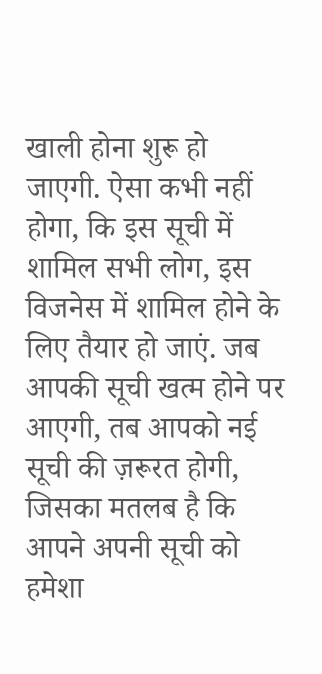खाली होना शुरू हो जाएगी. ऐसा कभी नहीं
होगा, कि इस सूची में शामिल सभी लोग, इस विजनेस में शामिल होने के लिए तैयार हो जाएं. जब आपकी सूची खत्म होने पर आएगी, तब आपको नई सूची की ज़रूरत होगी, जिसका मतलब है कि आपने अपनी सूची को हमेशा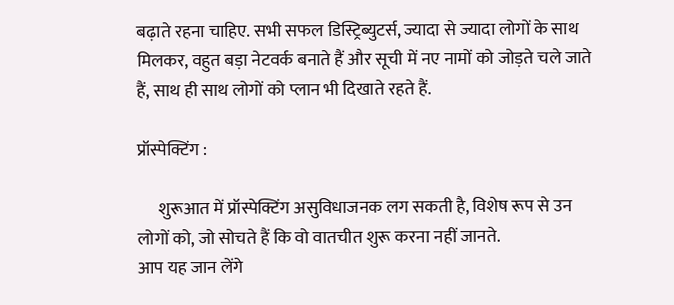बढ़ाते रहना चाहिए. सभी सफल डिस्ट्रिब्युटर्स, ज्यादा से ज्यादा लोगों के साथ मिलकर, वहुत बड़ा नेटवर्क बनाते हैं और सूची में नए नामों को जोड़ते चले जाते हैं, साथ ही साथ लोगों को प्लान भी दिखाते रहते हैं.

प्रॉस्पेक्टिंग :

      शुरूआत में प्रॉस्पेक्टिंग असुविधाजनक लग सकती है, विशेष रूप से उन लोगों को, जो सोचते हैं कि वो वातचीत शुरू करना नहीं जानते.
आप यह जान लेंगे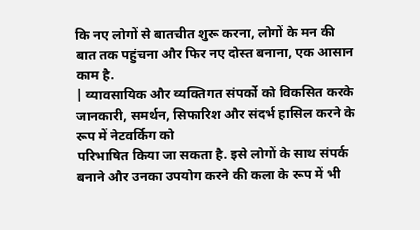कि नए लोगों से बातचीत शुरू करना, लोगों के मन की बात तक पहुंचना और फिर नए दोस्त बनाना, एक आसान काम है.
| व्यावसायिक और व्यक्तिगत संपर्को को विकसित करके जानकारी, समर्थन, सिफारिश और संदर्भ हासिल करने के रूप में नेटवर्किग को
परिभाषित किया जा सकता है. इसे लोगों के साथ संपर्क बनाने और उनका उपयोग करने की कला के रूप में भी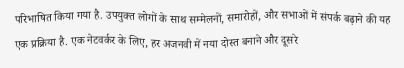परिभाषित किया गया है. उपयुक्त लोगों के साथ सम्मेलनों, समारोहों, और सभाओं में संपर्क बढ़ाने की यह एक प्रक्रिया है. एक नेटवर्कर के लिए, हर अजनवी में नया दोस्त बनाने और दूसरे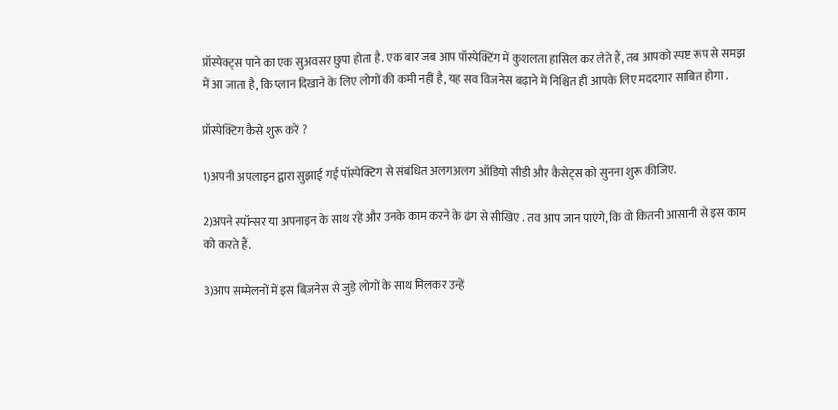प्रॉस्पेक्ट्स पाने का एक सुअवसर छुपा होता है. एक बार जब आप पॉस्पेक्टिंग में कुशलता हासिल कर लेते हैं, तब आपको स्पष्ट रूप से समझ में आ जाता है, कि प्लान दिखाने के लिए लोगों की कमी नहीं है, यह सव विजनेस बढ़ाने में निश्चित ही आपके लिए मददगार साबित होगा .

प्रॉस्पेक्टिग कैसे शुरू करें ?

1)अपनी अपलाइन द्वारा सुझाई गई पॉस्पेक्टिग से संबंधित अलगअलग ऑडियो सीडी और कैसेट्स को सुनना शुरू कीजिए.

2)अपने स्पॉन्सर या अपनाइन के साथ रहें और उनके काम करने के ढंग से सीखिए . तव आप जान पाएंगे, कि वो कितनी आसानी से इस काम को करते हैं.

3)आप सम्मेलनों में इस बिज़नेस से जुड़े लोगों के साथ मिलकर उन्हें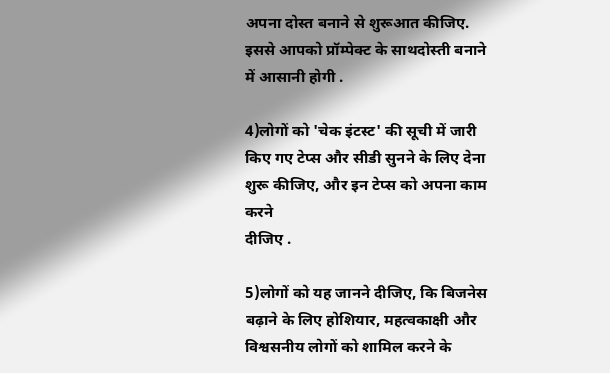अपना दोस्त बनाने से शुरूआत कीजिए. इससे आपको प्रॉम्पेक्ट के साथदोस्ती बनाने में आसानी होगी .

4)लोगों को 'चेक इंटस्ट' की सूची में जारी किए गए टेप्स और सीडी सुनने के लिए देना शुरू कीजिए, और इन टेप्स को अपना काम करने
दीजिए .

5)लोगों को यह जानने दीजिए, कि बिजनेस बढ़ाने के लिए होशियार, महत्वकाक्षी और विश्वसनीय लोगों को शामिल करने के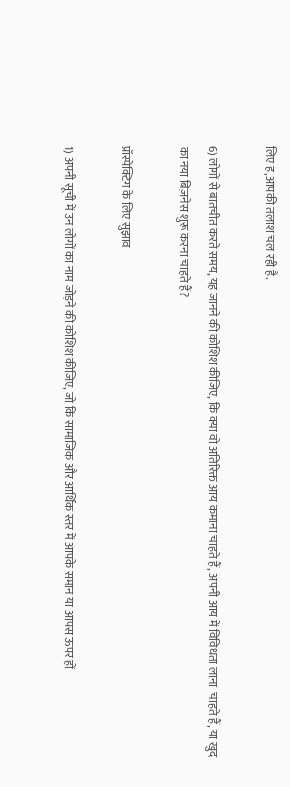लिए ह,आपकी तलाश चल रही है.

6) लोगों से बातचीत करते समय, यह जानने की कोशिश कीजिए, कि क्या वो अतिरिक्त आय कमाना चाहते हैं, अपनी आय में विविधता लाना  चाहते हैं, या खुद का नया बिज़नेस शुरू करना चाहते हैं?

प्रॉस्पेक्टिग के लिए सुझाव

1) अपनी सूची में उन लोगों का नाम जोड़ने की कोशिश कीजिए, जो कि सामाजिक और आर्थिक स्तर में आपके समान या आपस ऊपर हों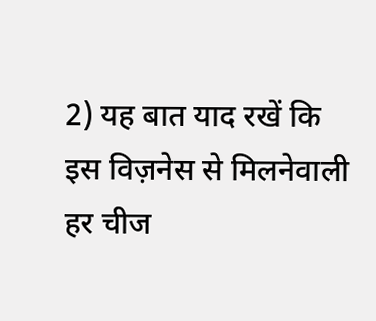2) यह बात याद रखें कि इस विज़नेस से मिलनेवाली हर चीज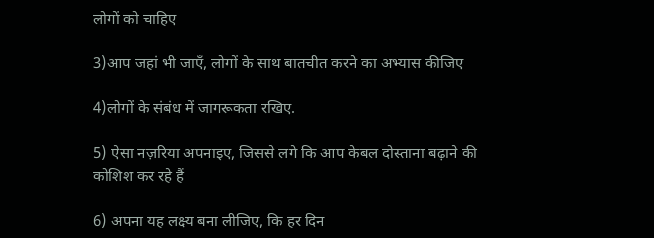लोगों को चाहिए

3)आप जहां भी जाएँ, लोगों के साथ बातचीत करने का अभ्यास कीजिए

4)लोगों के संबंध में जागरूकता रखिए.

5) ऐसा नज़रिया अपनाइए, जिससे लगे कि आप केबल दोस्ताना बढ़ाने की कोशिश कर रहे हैं

6) अपना यह लक्ष्य बना लीजिए, कि हर दिन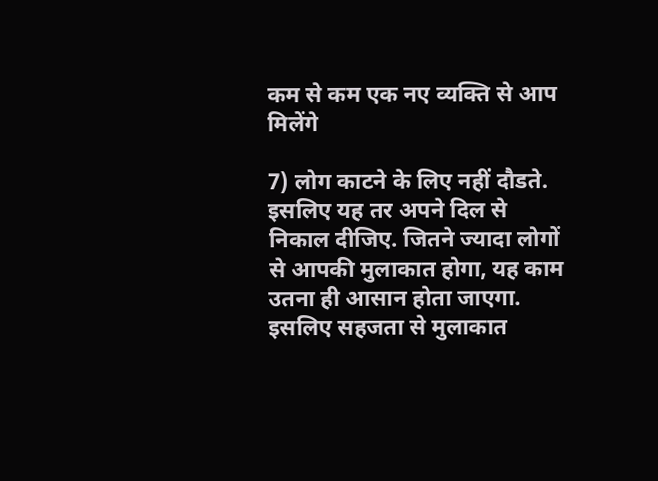कम से कम एक नए व्यक्ति से आप मिलेंगे

7) लोग काटने के लिए नहीं दौडते. इसलिए यह तर अपने दिल से निकाल दीजिए. जितने ज्यादा लोगों से आपकी मुलाकात होगा, यह काम उतना ही आसान होता जाएगा. इसलिए सहजता से मुलाकात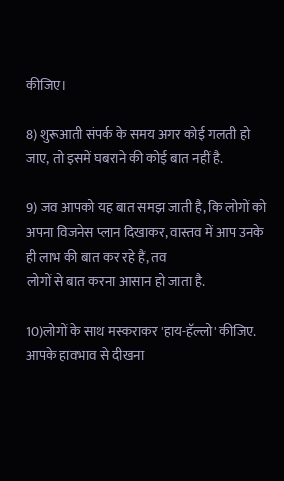कीजिए।

8) शुरूआती संपर्क के समय अगर कोई गलती हो जाए, तो इसमें घबराने की कोई बात नहीं है.

9) जव आपको यह बात समझ जाती है, कि लोगों को अपना विजनेस प्लान दिखाकर, वास्तव में आप उनके ही लाभ की बात कर रहे हैं, तव
लोगों से बात करना आसान हो जाता है.

10)लोगों के साथ मस्कराकर 'हाय-हॅल्लो' कीजिए. आपके हावभाव से दीखना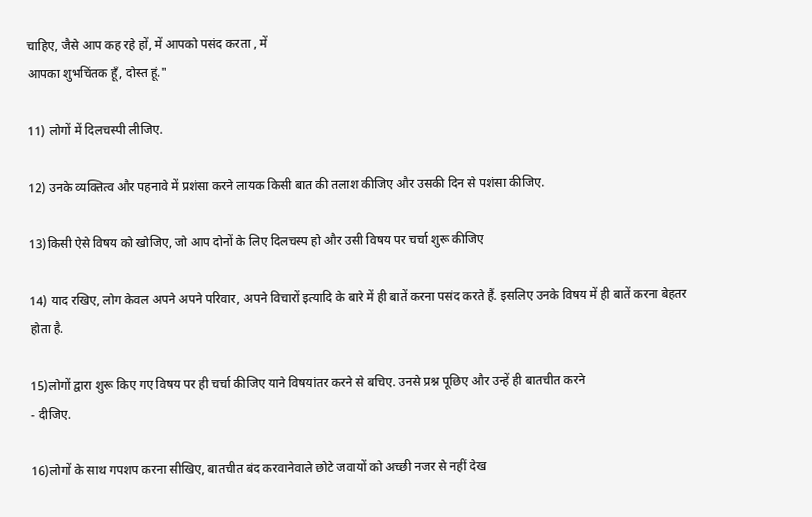चाहिए, जैसे आप कह रहे हों, में आपको पसंद करता , में
आपका शुभचिंतक हूँ, दोस्त हूं."

11) लोगों में दिलचस्पी लीजिए.

12) उनके व्यक्तित्व और पहनावे में प्रशंसा करने लायक किसी बात की तलाश कीजिए और उसकी दिन से पशंसा कीजिए.

13)किसी ऐसे विषय को खोजिए, जो आप दोनों के लिए दिलचस्प हो और उसी विषय पर चर्चा शुरू कीजिए

14) याद रखिए, लोग केवल अपने अपने परिवार, अपने विचारों इत्यादि के बारे में ही बातें करना पसंद करते हैं. इसलिए उनके विषय में ही बातें करना बेहतर होता है.

15)लोगों द्वारा शुरू किए गए विषय पर ही चर्चा कीजिए याने विषयांतर करने से बचिए. उनसे प्रश्न पूछिए और उन्हें ही बातचीत करने
- दीजिए.

16)लोगों के साथ गपशप करना सीखिए, बातचीत बंद करवानेवाले छोटे जवायों को अच्छी नजर से नहीं देख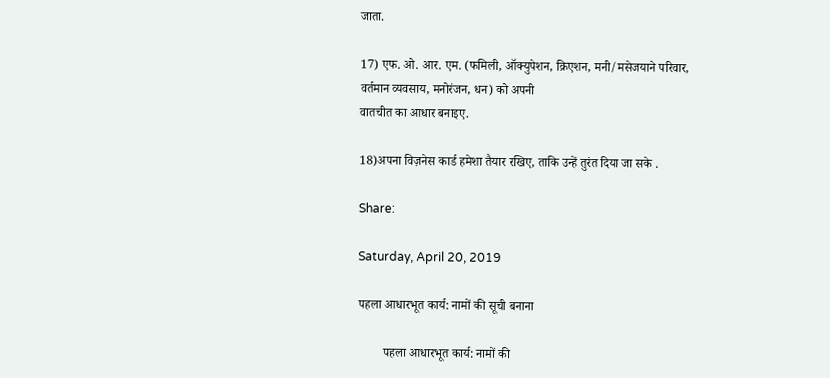जाता.

17) एफ. ओ. आर. एम. (फमिली, ऑक्युपेशन, क्रिएशन, मनी/मसेजयाने परिवार, वर्तमान व्यवसाय, मनोरंजन, धन) को अपनी
वातचीत का आधार बनाइए.

18)अपना विज़नेस कार्ड हमेशा तैयार रखिए, ताकि उन्हें तुरंत दिया जा सके .

Share:

Saturday, April 20, 2019

पहला आधारभूत कार्य: नामों की सूची बनाना

        पहला आधारभूत कार्य: नामों की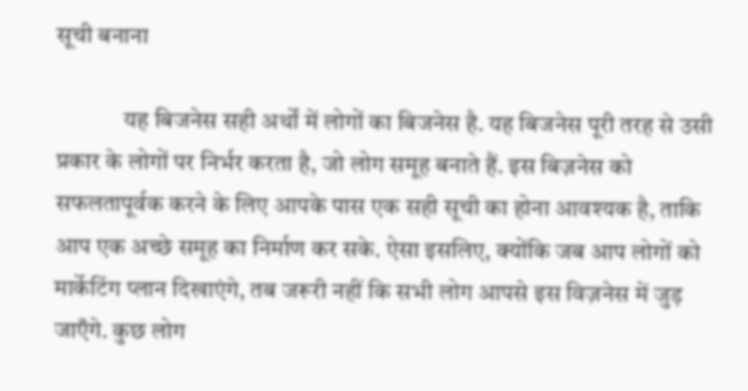सूची बनाना

              यह बिजनेस सही अर्थों में लोगों का बिजनेस है. यह बिजनेस पूरी तरह से उसी प्रकार के लोगों पर निर्भर करता है, जो लोग समूह बनाते हैं. इस बिज़नेस को सफलतापूर्वक करने के लिए आपके पास एक सही सूची का होना आवश्यक है, ताकि आप एक अच्छे समूह का निर्माण कर सके. ऐसा इसलिए, क्योंकि जब आप लोगों को मार्केटिंग प्लान दिखाएंगे, तब जरूरी नहीं कि सभी लोग आपसे इस विज़नेस में जुड़ जाएँगे. कुछ लोग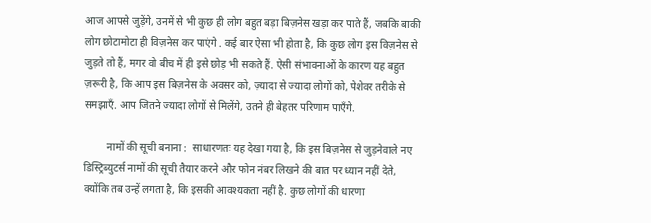आज आपसे जुड़ेंगे, उनमें से भी कुछ ही लोग बहुत बड़ा बिज़नेस खड़ा कर पाते हैं, जबकि बाकी लोग छोटामोटा ही विज़नेस कर पाएंगे . कई बार ऐसा भी होता है, कि कुछ लोग इस विज़नेस से जुड़ते तो हैं, मगर वो बीच में ही इसे छोड़ भी सकते हैं. ऐसी संभावनाओं के कारण यह बहुत ज़रूरी है, कि आप इस बिज़नेस के अवसर को, ज़्यादा से ज्यादा लोगों को, पेशेवर तरीके से समझाएँ. आप जितने ज्यादा लोगों से मिलेंगे, उतने ही बेहतर परिणाम पाएँगे.

         नामों की सूची बनाना :  साधारणतः यह देखा गया है, कि इस बिज़नेस से जुड़नेवाले नए डिस्ट्रिब्युटर्स नामों की सूची तैयार करने और फोन नंबर लिखने की बात पर ध्यान नहीं देते, क्योंकि तब उन्हें लगता है, कि इसकी आवश्यकता नहीं है. कुछ लोगों की धारणा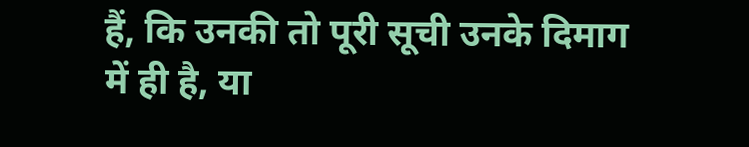हैं, कि उनकी तो पूरी सूची उनके दिमाग में ही है, या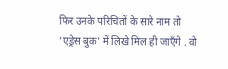फिर उनके परिचितों के सारे नाम तो 'एड्रेस बुक' में लिखे मिल ही जाएँगे . वो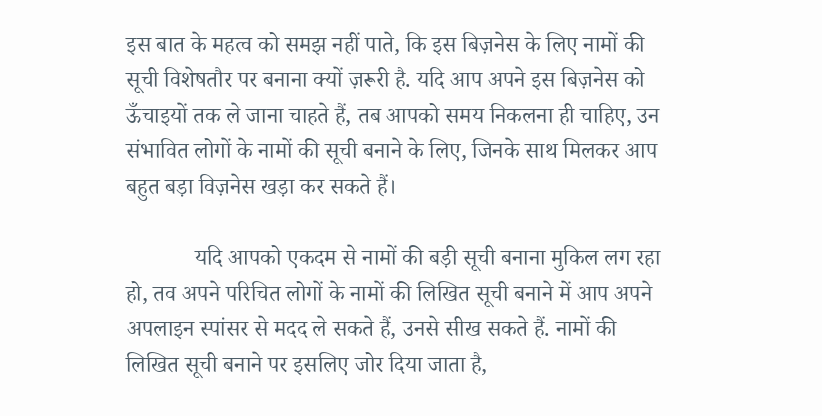इस बात के महत्व को समझ नहीं पाते, कि इस बिज़नेस के लिए नामों की सूची विशेषतौर पर बनाना क्यों ज़रूरी है. यदि आप अपने इस बिज़नेस को ऊँचाइयों तक ले जाना चाहते हैं, तब आपको समय निकलना ही चाहिए, उन संभावित लोगों के नामों की सूची बनाने के लिए, जिनके साथ मिलकर आप बहुत बड़ा विज़नेस खड़ा कर सकते हैं।

            यदि आपको एकदम से नामों की बड़ी सूची बनाना मुकिल लग रहा हो, तव अपने परिचित लोगों के नामों की लिखित सूची बनाने में आप अपने अपलाइन स्पांसर से मदद ले सकते हैं, उनसे सीख सकते हैं. नामों की लिखित सूची बनाने पर इसलिए जोर दिया जाता है,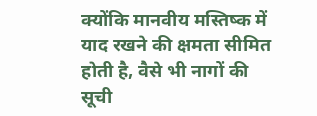क्योंकि मानवीय मस्तिष्क में याद रखने की क्षमता सीमित होती है, वैसे भी नागों की सूची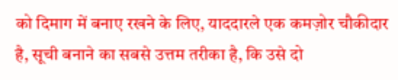को दिमाग में बनाए रखने के लिए, याददारले एक कमज़ोर चौकीदार है, सूची बनाने का सबसे उत्तम तरीका है, कि उसे दो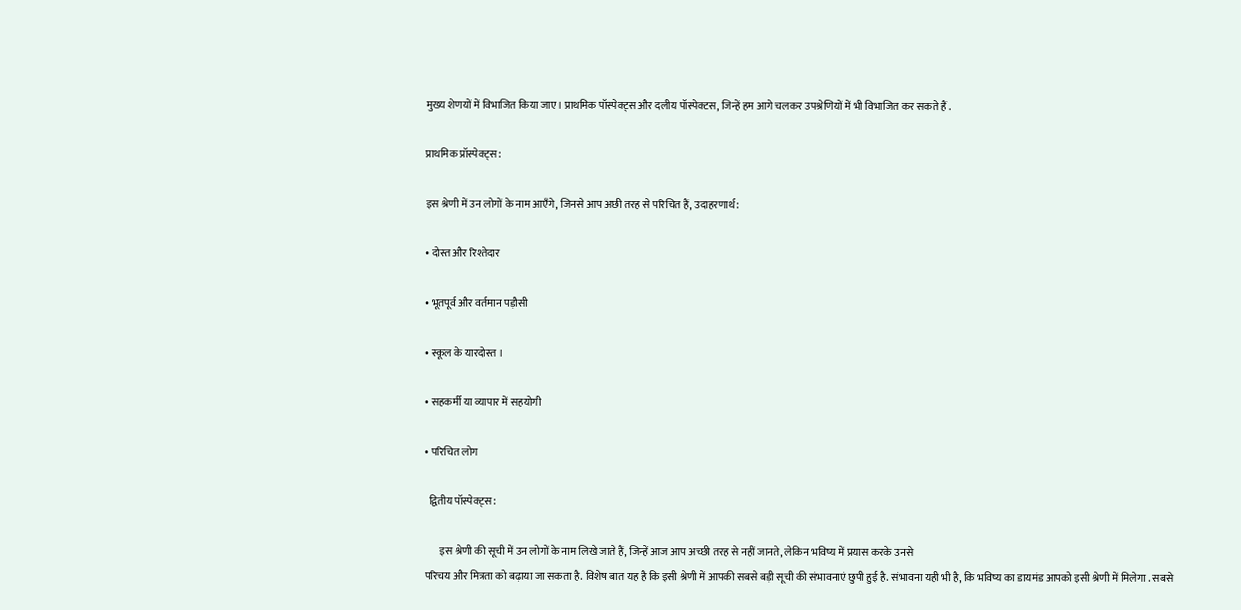मुख्य शेणयों में विभाजित किया जाए। प्राथमिक पॉस्पेक्ट्स और दलीय पॉस्पेक्टस, जिन्हें हम आगे चलकर उपश्रेणियों में भी विभाजित कर सकते हैं .

प्राथमिक प्रॉस्पेक्ट्स :

इस श्रेणी में उन लोगों के नाम आएँगे, जिनसे आप अछी तरह से परिचित हैं, उदाहरणार्थ:

• दोस्त और रिश्तेदार

• भूतपूर्व और वर्तमान पड़ौसी

• स्कूल के यारदोस्त ।

• सहकर्मी या व्यापार में सहयोगी

• परिचित लोग

  द्वितीय पॉस्पेक्ट्स :

       इस श्रेणी की सूची में उन लोगों के नाम लिखे जाते हैं, जिन्हें आज आप अच्छी तरह से नहीं जानते, लेकिन भविष्य में प्रयास करके उनसे
परिचय और मित्रता को बढ़ाया जा सकता है. विशेष बात यह है कि इसी श्रेणी में आपकी सबसे बड़ी सूची की संभावनाएं छुपी हुई है. संभावना यही भी है, कि भविष्य का डायमंड आपको इसी श्रेणी में मिलेगा . सबसे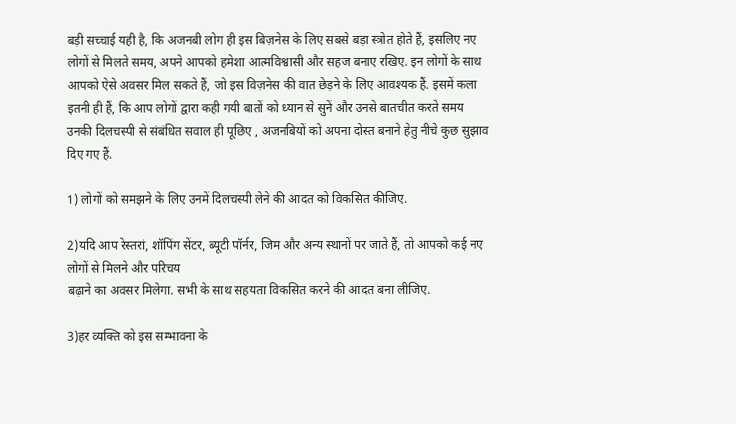बड़ी सच्चाई यही है, कि अजनबी लोग ही इस बिज़नेस के लिए सबसे बड़ा स्त्रोत होते हैं, इसलिए नए लोगों से मिलते समय, अपने आपको हमेशा आत्मविश्वासी और सहज बनाए रखिए. इन लोगों के साथ आपको ऐसे अवसर मिल सकते हैं, जो इस विज़नेस की वात छेड़ने के लिए आवश्यक हैं. इसमें कला इतनी ही हैं, कि आप लोगों द्वारा कही गयी बातों को ध्यान से सुनें और उनसे बातचीत करते समय उनकी दिलचस्पी से संबंधित सवाल ही पूछिए , अजनबियों को अपना दोस्त बनाने हेतु नीचे कुछ सुझाव दिए गए हैं.

1) लोगों को समझने के लिए उनमें दिलचस्पी लेने की आदत को विकसित कीजिए.

2)यदि आप रेस्तरां, शॉपिंग सेंटर, ब्यूटी पॉर्नर, जिम और अन्य स्थानों पर जाते हैं, तो आपको कई नए लोगों से मिलने और परिचय
बढ़ाने का अवसर मिलेगा. सभी के साथ सहयता विकसित करने की आदत बना लीजिए.

3)हर व्यक्ति को इस सम्भावना के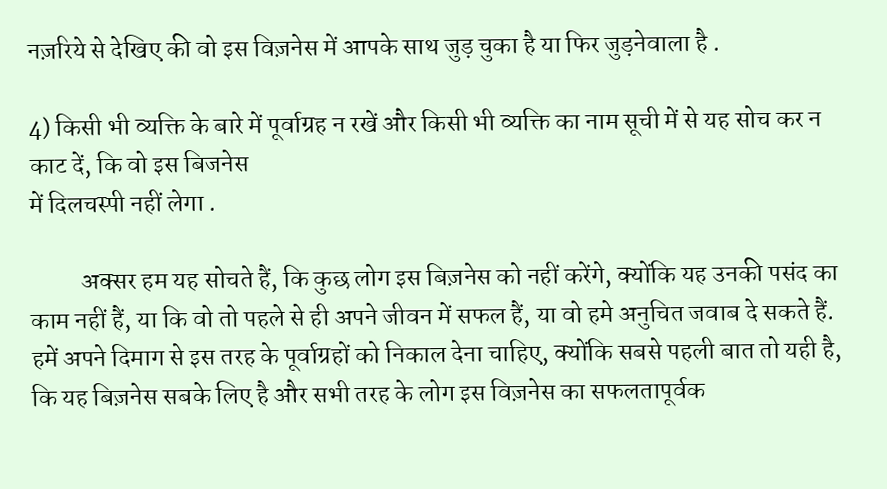नज़रिये से देखिए की वो इस विज़नेस में आपके साथ जुड़ चुका है या फिर जुड़नेवाला है .

4) किसी भी व्यक्ति के बारे में पूर्वाग्रह न रखें और किसी भी व्यक्ति का नाम सूची में से यह सोच कर न काट दें, कि वो इस बिजनेस
में दिलचस्पी नहीं लेगा .

          अक्सर हम यह सोचते हैं, कि कुछ लोग इस बिज़नेस को नहीं करेंगे, क्योंकि यह उनकी पसंद का काम नहीं हैं, या कि वो तो पहले से ही अपने जीवन में सफल हैं, या वो हमे अनुचित जवाब दे सकते हैं. हमें अपने दिमाग से इस तरह के पूर्वाग्रहों को निकाल देना चाहिए, क्योंकि सबसे पहली बात तो यही है, कि यह बिज़नेस सबके लिए है और सभी तरह के लोग इस विज़नेस का सफलतापूर्वक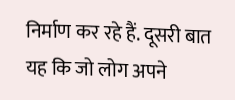निर्माण कर रहे हैं. दूसरी बात यह कि जो लोग अपने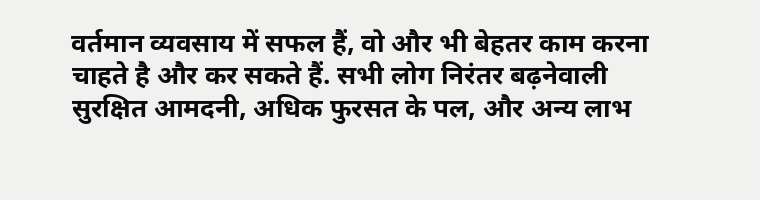वर्तमान व्यवसाय में सफल हैं, वो और भी बेहतर काम करना चाहते है और कर सकते हैं. सभी लोग निरंतर बढ़नेवाली सुरक्षित आमदनी, अधिक फुरसत के पल, और अन्य लाभ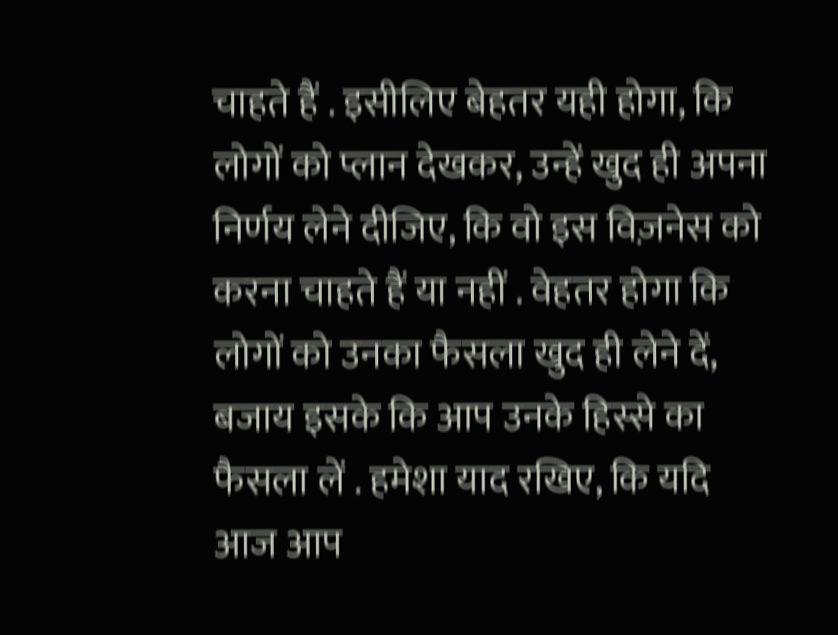चाहते हैं . इसीलिए बेहतर यही होगा, कि लोगों को प्लान देखकर, उन्हें खुद ही अपना निर्णय लेने दीजिए, कि वो इस विज़नेस को करना चाहते हैं या नहीं . वेहतर होगा कि लोगों को उनका फैसला खुद ही लेने दें, बजाय इसके कि आप उनके हिस्से का फैसला लें . हमेशा याद रखिए, कि यदि आज आप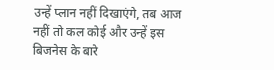उन्हें प्लान नहीं दिखाएंगे, तब आज नहीं तो कल कोई और उन्हें इस बिजनेस के बारे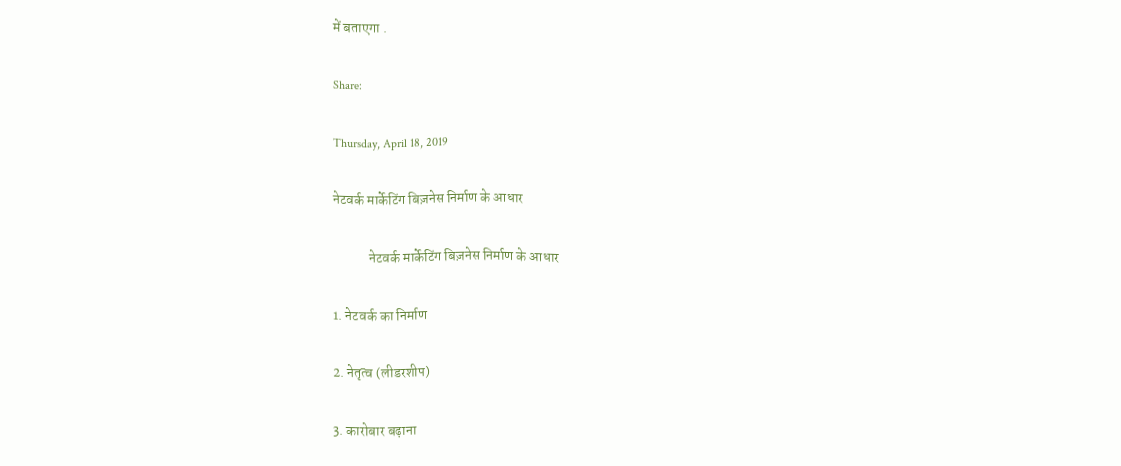में बताएगा .

Share:

Thursday, April 18, 2019

नेटवर्क मार्केटिंग बिज़नेस निर्माण के आधार

             नेटवर्क मार्केटिंग बिज़नेस निर्माण के आधार

1. नेटवर्क का निर्माण

2. नेतृत्व (लीडरशीप)

3. कारोबार बढ़ाना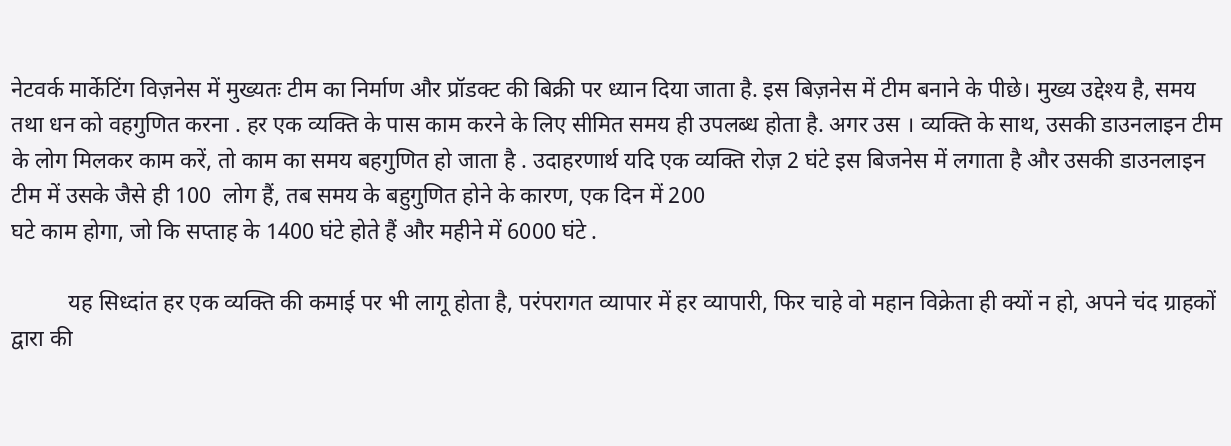नेटवर्क मार्केटिंग विज़नेस में मुख्यतः टीम का निर्माण और प्रॉडक्ट की बिक्री पर ध्यान दिया जाता है. इस बिज़नेस में टीम बनाने के पीछे। मुख्य उद्देश्य है, समय तथा धन को वहगुणित करना . हर एक व्यक्ति के पास काम करने के लिए सीमित समय ही उपलब्ध होता है. अगर उस । व्यक्ति के साथ, उसकी डाउनलाइन टीम के लोग मिलकर काम करें, तो काम का समय बहगुणित हो जाता है . उदाहरणार्थ यदि एक व्यक्ति रोज़ 2 घंटे इस बिजनेस में लगाता है और उसकी डाउनलाइन टीम में उसके जैसे ही 100  लोग हैं, तब समय के बहुगुणित होने के कारण, एक दिन में 200
घटे काम होगा, जो कि सप्ताह के 1400 घंटे होते हैं और महीने में 6000 घंटे .

          यह सिध्दांत हर एक व्यक्ति की कमाई पर भी लागू होता है, परंपरागत व्यापार में हर व्यापारी, फिर चाहे वो महान विक्रेता ही क्यों न हो, अपने चंद ग्राहकों द्वारा की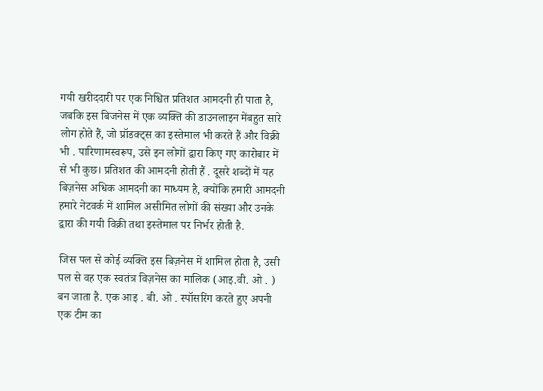गयी खरीददारी पर एक निश्चित प्रतिशत आमदनी ही पाता है, जबकि इस बिजनेस में एक व्यक्ति की डाउनलाइन मेंबहुत सारे लोग होते हैं, जो प्रॉडक्ट्स का इस्तेमाल भी करते हैं और विक्री भी . पारिणामस्वरूप, उसे इन लोगों द्वारा किए गए कारोबार में से भी कुछ। प्रतिशत की आमदनी होती हैं . दूसरे शब्दों में यह बिज़नेस अधिक आमदनी का माध्यम है, क्योंकि हमारी आमदनी हमारे नेटवर्क में शामिल असीमित लोगों की संख्या और उनके द्वारा की गयी विक्री तथा इस्तेमाल पर निर्भर होती है.

जिस पल से कोई व्यक्ति इस बिज़नेस में शामिल होता है, उसी पल से वह एक स्वतंत्र विज़नेस का मालिक (आइ.वी. ओ . ) बन जाता है. एक आइ . बी. ओ . स्पॉसरिंग करते हुए अपनी एक टीम का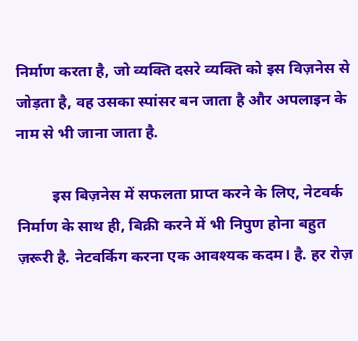निर्माण करता है, जो व्यक्ति दसरे व्यक्ति को इस विज़नेस से जोड़ता है, वह उसका स्पांसर बन जाता है और अपलाइन के नाम से भी जाना जाता है.

         इस बिज़नेस में सफलता प्राप्त करने के लिए, नेटवर्क निर्माण के साथ ही, बिक्री करने में भी निपुण होना बहुत ज़रूरी है. नेटवर्किग करना एक आवश्यक कदम। है. हर रोज़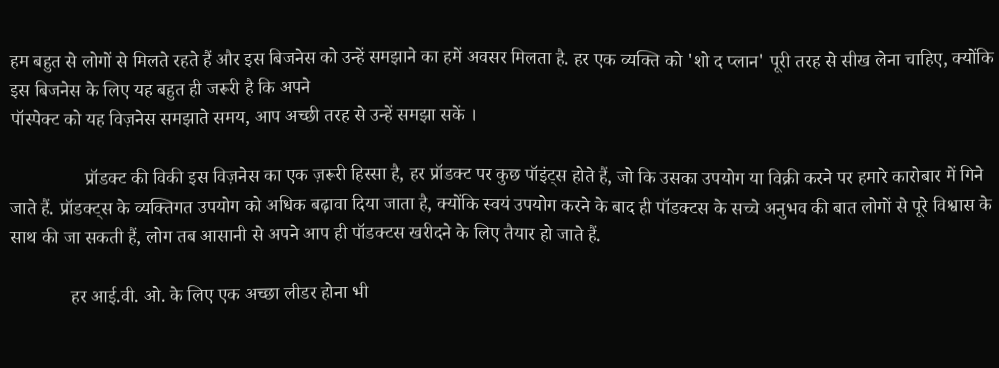हम बहुत से लोगों से मिलते रहते हैं और इस बिजनेस को उन्हें समझाने का हमें अवसर मिलता है. हर एक व्यक्ति को 'शो द प्लान' पूरी तरह से सीख लेना चाहिए, क्योंकि इस बिजनेस के लिए यह बहुत ही जरूरी है कि अपने
पॉस्पेक्ट को यह विज़नेस समझाते समय, आप अच्छी तरह से उन्हें समझा सकें ।

                प्रॉडक्ट की विकी इस विज़नेस का एक ज़रूरी हिस्सा है, हर प्रॉडक्ट पर कुछ पॉइंट्स होते हैं, जो कि उसका उपयोग या विक्री करने पर हमारे कारोबार में गिने जाते हैं. प्रॉडक्ट्स के व्यक्तिगत उपयोग को अधिक बढ़ावा दिया जाता है, क्योंकि स्वयं उपयोग करने के बाद ही पॉडक्टस के सच्चे अनुभव की बात लोगों से पूरे विश्वास के साथ की जा सकती हैं, लोग तब आसानी से अपने आप ही पॉडक्टस खरीदने के लिए तैयार हो जाते हैं.

             हर आई.वी. ओ. के लिए एक अच्छा लीडर होना भी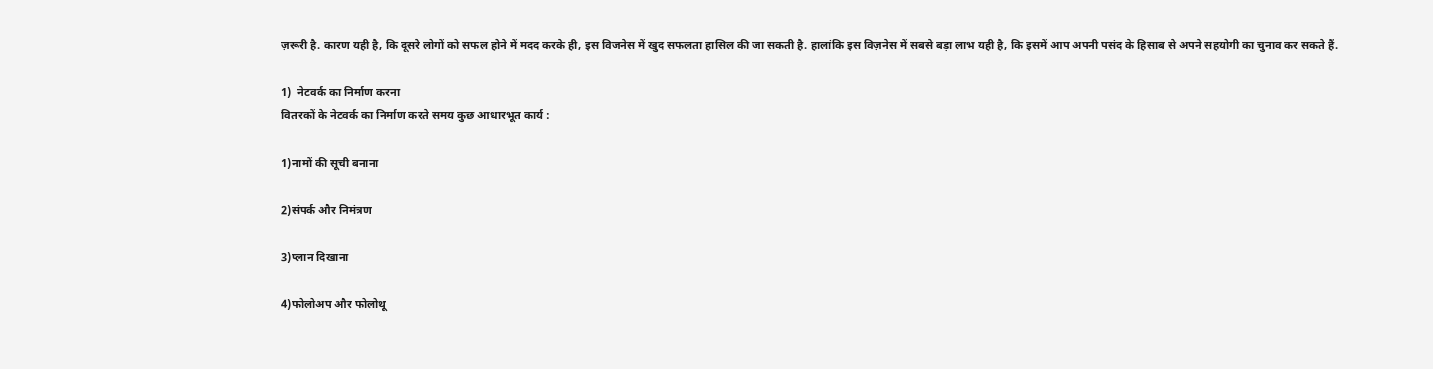ज़रूरी है. कारण यही है, कि दूसरे लोगों को सफल होने में मदद करके ही, इस विजनेस में खुद सफलता हासिल की जा सकती है. हालांकि इस विज़नेस में सबसे बड़ा लाभ यही है, कि इसमें आप अपनी पसंद के हिसाब से अपने सहयोगी का चुनाव कर सकते हैं.

1)  नेटवर्क का निर्माण करना
वितरकों के नेटवर्क का निर्माण करते समय कुछ आधारभूत कार्य :

1)नामों की सूची बनाना

2)संपर्क और निमंत्रण

3)प्लान दिखाना

4)फोलोअप और फोलोथू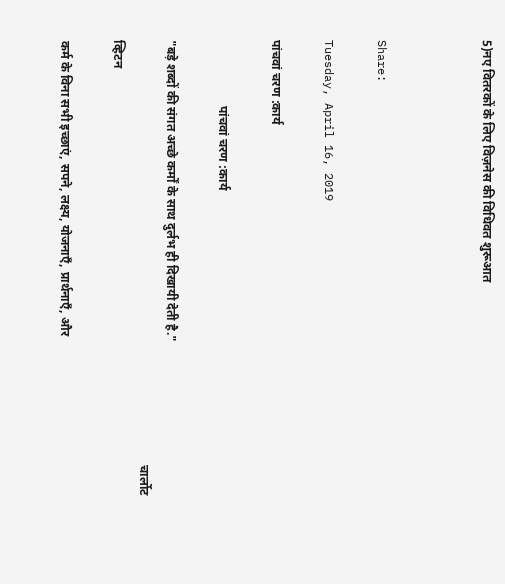5)नए वितरकों के लिए विज़नेस की विधिवत शुरूआत



Share:

Tuesday, April 16, 2019

पांचवां चरण :कार्य

                     पांचवां चरण :कार्य

"बड़े शब्दों की संगत अच्छे कर्मों के साथ दुर्लभ ही दिखायी देती है."
                                                                                                                                        चार्लोट व्हिटन

कर्म के विना सभी इच्छाएं, सपने, लक्ष्य, योजनाएँ, प्रार्थनाएँ, और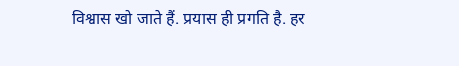विश्वास खो जाते हैं. प्रयास ही प्रगति है. हर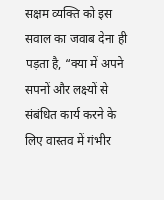सक्षम व्यक्ति को इस
सवाल का जवाब देना ही पड़ता है, “क्या में अपने सपनों और लक्ष्यों से संबंधित कार्य करने के लिए वास्तव में गंभीर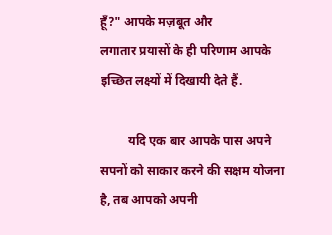हूँ?" आपके मज़बूत और
लगातार प्रयासों के ही परिणाम आपके इच्छित लक्ष्यों में दिखायी देते हैं.

         यदि एक बार आपके पास अपने सपनों को साकार करने की सक्षम योजना है, तब आपको अपनी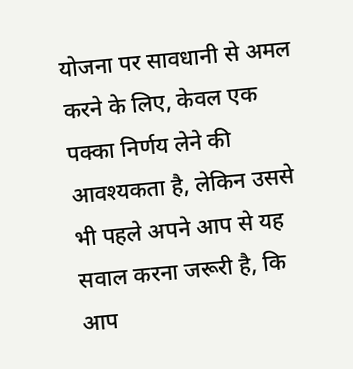योजना पर सावधानी से अमल करने के लिए, केवल एक पक्का निर्णय लेने की आवश्यकता है, लेकिन उससे भी पहले अपने आप से यह सवाल करना जरूरी है, कि आप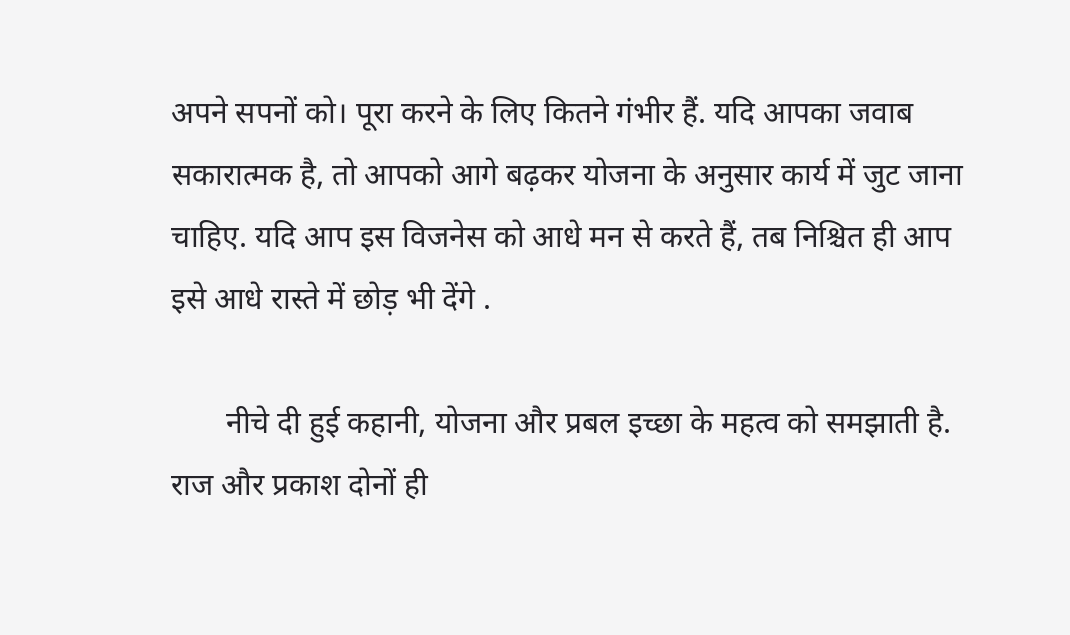अपने सपनों को। पूरा करने के लिए कितने गंभीर हैं. यदि आपका जवाब सकारात्मक है, तो आपको आगे बढ़कर योजना के अनुसार कार्य में जुट जाना चाहिए. यदि आप इस विजनेस को आधे मन से करते हैं, तब निश्चित ही आप इसे आधे रास्ते में छोड़ भी देंगे .

       नीचे दी हुई कहानी, योजना और प्रबल इच्छा के महत्व को समझाती है. राज और प्रकाश दोनों ही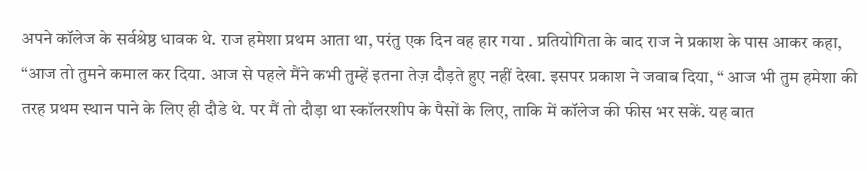अपने कॉलेज के सर्वश्रेष्ठ धावक थे. राज हमेशा प्रथम आता था, परंतु एक दिन वह हार गया . प्रतियोगिता के बाद राज ने प्रकाश के पास आकर कहा, “आज तो तुमने कमाल कर दिया. आज से पहले मैंने कभी तुम्हें इतना तेज़ दौड़ते हुए नहीं देखा. इसपर प्रकाश ने जवाब दिया, “ आज भी तुम हमेशा की तरह प्रथम स्थान पाने के लिए ही दौडे थे. पर मैं तो दौड़ा था स्कॉलरशीप के पैसों के लिए, ताकि में कॉलेज की फीस भर सकें. यह बात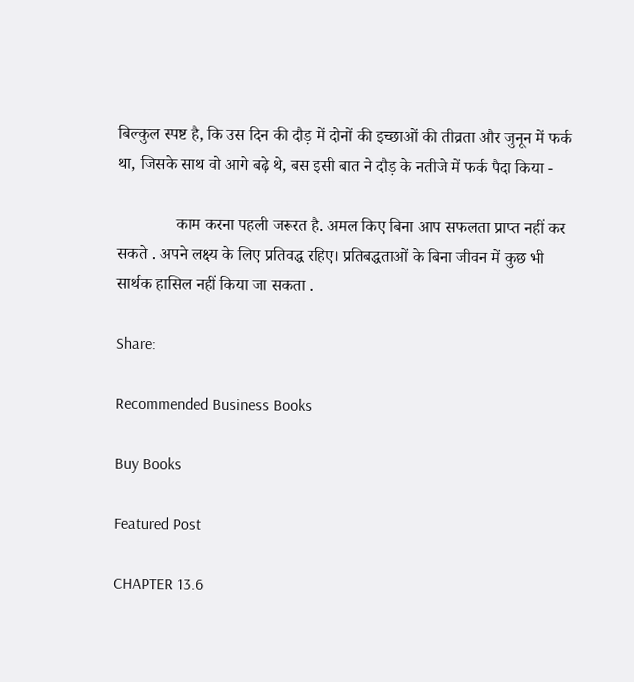बिल्कुल स्पष्ट है, कि उस दिन की दौड़ में दोनों की इच्छाओं की तीव्रता और जुनून में फर्क था, जिसके साथ वो आगे बढ़े थे, बस इसी बात ने दौड़ के नतीजे में फर्क पैदा किया -

              काम करना पहली जरूरत है. अमल किए बिना आप सफलता प्राप्त नहीं कर सकते . अपने लक्ष्य के लिए प्रतिवद्ध रहिए। प्रतिबद्धताओं के बिना जीवन में कुछ भी सार्थक हासिल नहीं किया जा सकता .

Share:

Recommended Business Books

Buy Books

Featured Post

CHAPTER 13.6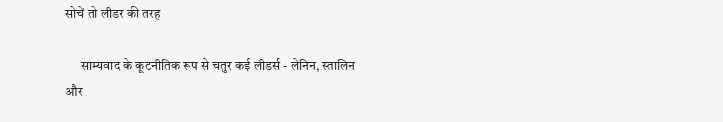सोचें तो लीडर की तरह

      साम्यवाद के कूटनीतिक रूप से चतुर कई लीडर्स - लेनिन, स्तालिन और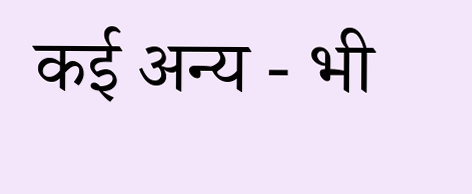कई अन्य - भी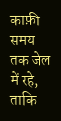काफ़ी समय तक जेल में रहे, ताकि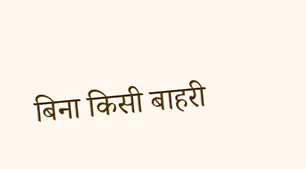बिना किसी बाहरी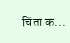चिंता क...